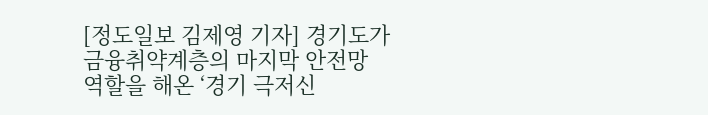[정도일보 김제영 기자] 경기도가 금융취약계층의 마지막 안전망 역할을 해온 ‘경기 극저신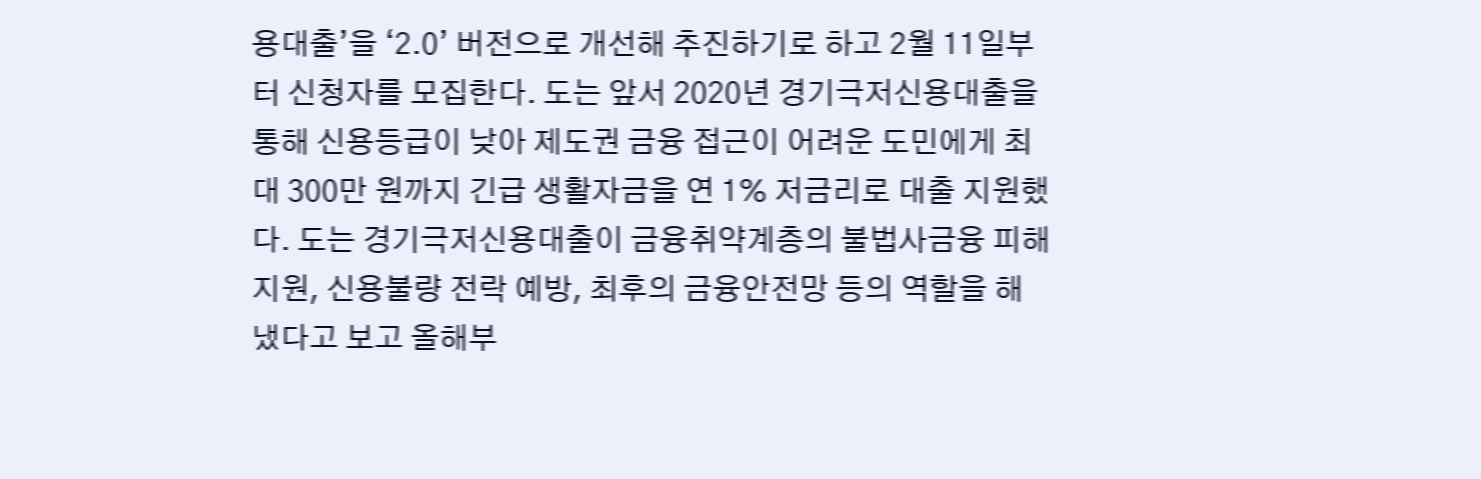용대출’을 ‘2.0’ 버전으로 개선해 추진하기로 하고 2월 11일부터 신청자를 모집한다. 도는 앞서 2020년 경기극저신용대출을 통해 신용등급이 낮아 제도권 금융 접근이 어려운 도민에게 최대 300만 원까지 긴급 생활자금을 연 1% 저금리로 대출 지원했다. 도는 경기극저신용대출이 금융취약계층의 불법사금융 피해 지원, 신용불량 전락 예방, 최후의 금융안전망 등의 역할을 해냈다고 보고 올해부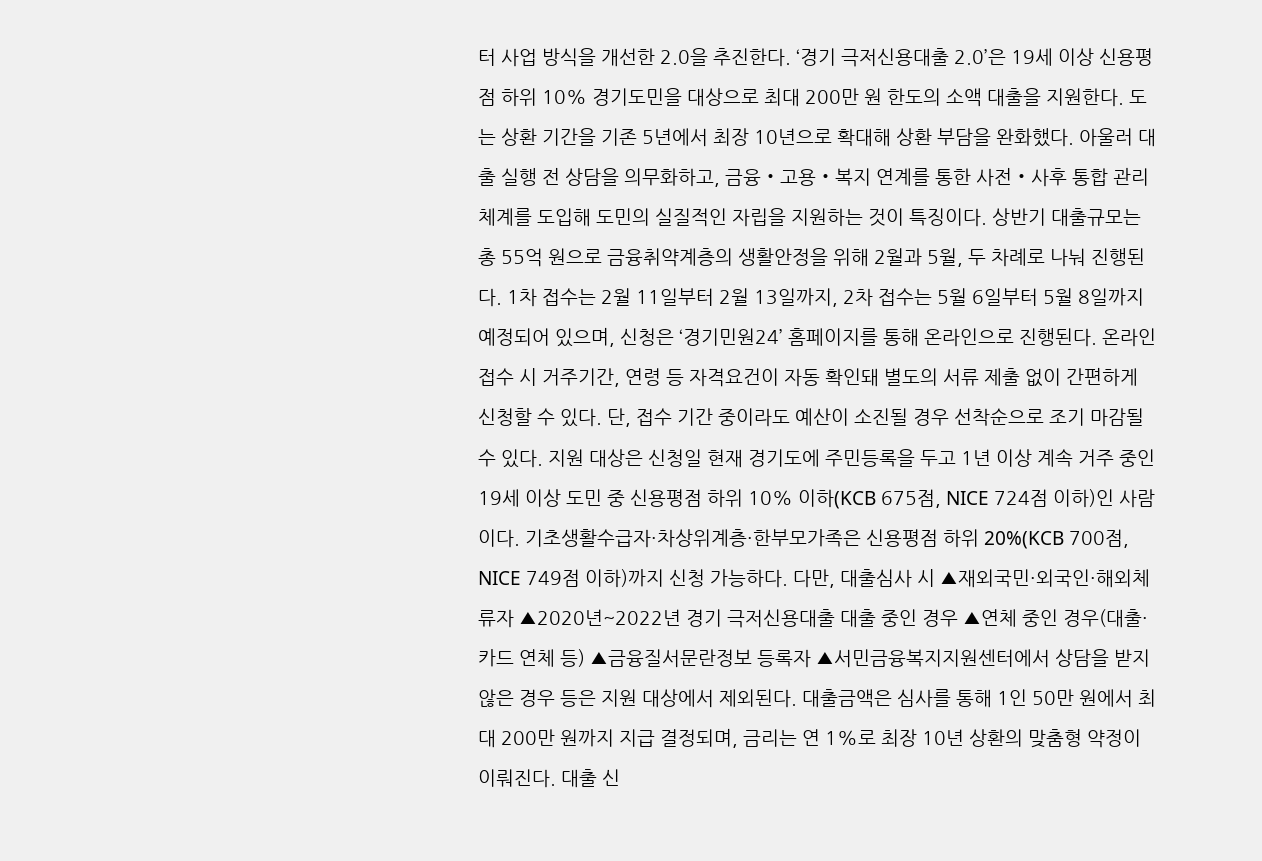터 사업 방식을 개선한 2.0을 추진한다. ‘경기 극저신용대출 2.0’은 19세 이상 신용평점 하위 10% 경기도민을 대상으로 최대 200만 원 한도의 소액 대출을 지원한다. 도는 상환 기간을 기존 5년에서 최장 10년으로 확대해 상환 부담을 완화했다. 아울러 대출 실행 전 상담을 의무화하고, 금융‧고용‧복지 연계를 통한 사전‧사후 통합 관리 체계를 도입해 도민의 실질적인 자립을 지원하는 것이 특징이다. 상반기 대출규모는 총 55억 원으로 금융취약계층의 생활안정을 위해 2월과 5월, 두 차례로 나눠 진행된다. 1차 접수는 2월 11일부터 2월 13일까지, 2차 접수는 5월 6일부터 5월 8일까지 예정되어 있으며, 신청은 ‘경기민원24’ 홈페이지를 통해 온라인으로 진행된다. 온라인 접수 시 거주기간, 연령 등 자격요건이 자동 확인돼 별도의 서류 제출 없이 간편하게 신청할 수 있다. 단, 접수 기간 중이라도 예산이 소진될 경우 선착순으로 조기 마감될 수 있다. 지원 대상은 신청일 현재 경기도에 주민등록을 두고 1년 이상 계속 거주 중인 19세 이상 도민 중 신용평점 하위 10% 이하(KCB 675점, NICE 724점 이하)인 사람이다. 기초생활수급자·차상위계층·한부모가족은 신용평점 하위 20%(KCB 700점, NICE 749점 이하)까지 신청 가능하다. 다만, 대출심사 시 ▲재외국민·외국인·해외체류자 ▲2020년~2022년 경기 극저신용대출 대출 중인 경우 ▲연체 중인 경우(대출·카드 연체 등) ▲금융질서문란정보 등록자 ▲서민금융복지지원센터에서 상담을 받지 않은 경우 등은 지원 대상에서 제외된다. 대출금액은 심사를 통해 1인 50만 원에서 최대 200만 원까지 지급 결정되며, 금리는 연 1%로 최장 10년 상환의 맞춤형 약정이 이뤄진다. 대출 신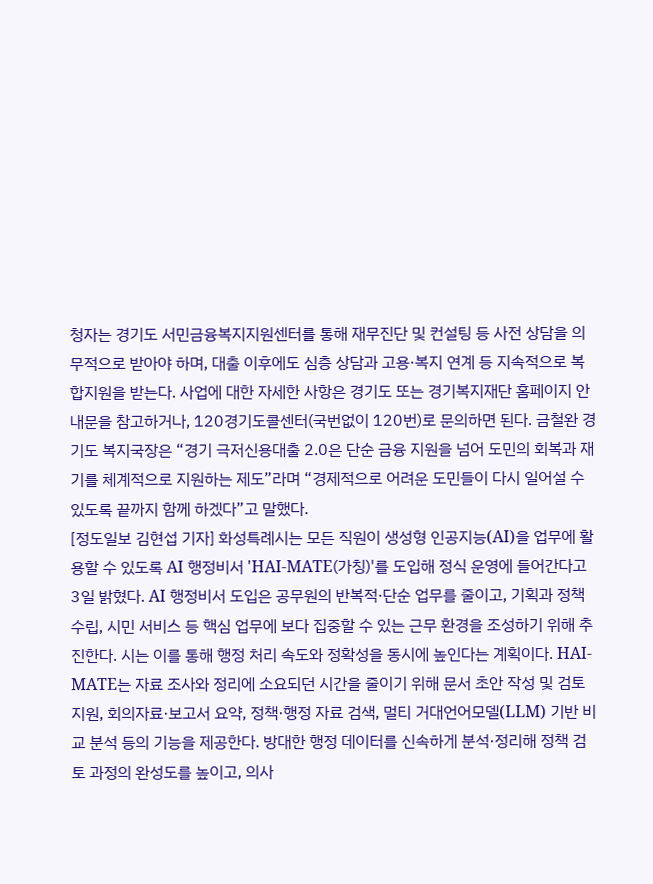청자는 경기도 서민금융복지지원센터를 통해 재무진단 및 컨설팅 등 사전 상담을 의무적으로 받아야 하며, 대출 이후에도 심층 상담과 고용·복지 연계 등 지속적으로 복합지원을 받는다. 사업에 대한 자세한 사항은 경기도 또는 경기복지재단 홈페이지 안내문을 참고하거나, 120경기도콜센터(국번없이 120번)로 문의하면 된다. 금철완 경기도 복지국장은 “경기 극저신용대출 2.0은 단순 금융 지원을 넘어 도민의 회복과 재기를 체계적으로 지원하는 제도”라며 “경제적으로 어려운 도민들이 다시 일어설 수 있도록 끝까지 함께 하겠다”고 말했다.
[정도일보 김현섭 기자] 화성특례시는 모든 직원이 생성형 인공지능(AI)을 업무에 활용할 수 있도록 AI 행정비서 'HAI-MATE(가칭)'를 도입해 정식 운영에 들어간다고 3일 밝혔다. AI 행정비서 도입은 공무원의 반복적·단순 업무를 줄이고, 기획과 정책 수립, 시민 서비스 등 핵심 업무에 보다 집중할 수 있는 근무 환경을 조성하기 위해 추진한다. 시는 이를 통해 행정 처리 속도와 정확성을 동시에 높인다는 계획이다. HAI-MATE는 자료 조사와 정리에 소요되던 시간을 줄이기 위해 문서 초안 작성 및 검토 지원, 회의자료·보고서 요약, 정책·행정 자료 검색, 멀티 거대언어모델(LLM) 기반 비교 분석 등의 기능을 제공한다. 방대한 행정 데이터를 신속하게 분석·정리해 정책 검토 과정의 완성도를 높이고, 의사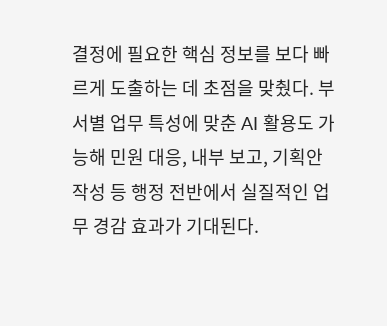결정에 필요한 핵심 정보를 보다 빠르게 도출하는 데 초점을 맞췄다. 부서별 업무 특성에 맞춘 AI 활용도 가능해 민원 대응, 내부 보고, 기획안 작성 등 행정 전반에서 실질적인 업무 경감 효과가 기대된다.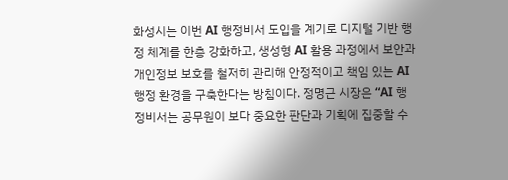화성시는 이번 AI 행정비서 도입을 계기로 디지털 기반 행정 체계를 한층 강화하고, 생성형 AI 활용 과정에서 보안과 개인정보 보호를 철저히 관리해 안정적이고 책임 있는 AI 행정 환경을 구축한다는 방침이다. 정명근 시장은 “AI 행정비서는 공무원이 보다 중요한 판단과 기획에 집중할 수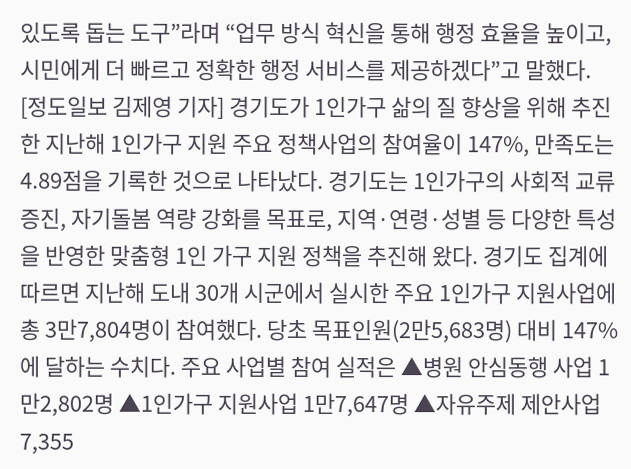있도록 돕는 도구”라며 “업무 방식 혁신을 통해 행정 효율을 높이고, 시민에게 더 빠르고 정확한 행정 서비스를 제공하겠다”고 말했다.
[정도일보 김제영 기자] 경기도가 1인가구 삶의 질 향상을 위해 추진한 지난해 1인가구 지원 주요 정책사업의 참여율이 147%, 만족도는 4.89점을 기록한 것으로 나타났다. 경기도는 1인가구의 사회적 교류 증진, 자기돌봄 역량 강화를 목표로, 지역·연령·성별 등 다양한 특성을 반영한 맞춤형 1인 가구 지원 정책을 추진해 왔다. 경기도 집계에 따르면 지난해 도내 30개 시군에서 실시한 주요 1인가구 지원사업에 총 3만7,804명이 참여했다. 당초 목표인원(2만5,683명) 대비 147%에 달하는 수치다. 주요 사업별 참여 실적은 ▲병원 안심동행 사업 1만2,802명 ▲1인가구 지원사업 1만7,647명 ▲자유주제 제안사업 7,355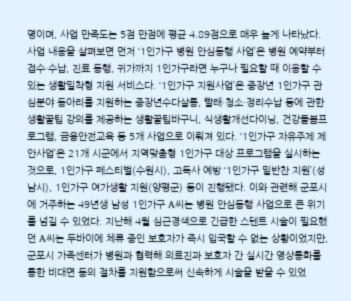명이며, 사업 만족도는 5점 만점에 평균 4.89점으로 매우 높게 나타났다. 사업 내용을 살펴보면 먼저 ‘1인가구 병원 안심동행 사업’은 병원 예약부터 접수·수납, 진료 동행, 귀가까지 1인가구라면 누구나 필요할 때 이용할 수 있는 생활밀착형 지원 서비스다. ‘1인가구 지원사업’은 중장년 1인가구 관심분야 동아리를 지원하는 중장년수다살롱, 빨래·청소·정리수납 등에 관한 생활꿀팁 강의를 제공하는 생활꿀팁바구니, 식생활개선다이닝, 건강돌봄프로그램, 금융안전교육 등 5개 사업으로 이뤄져 있다. ‘1인가구 자유주제 제안사업’은 21개 시군에서 지역맞춤형 1인가구 대상 프로그램을 실시하는 것으로, 1인가구 페스티벌(수원시), 고독사 예방 ‘1인가구 밑반찬 지원’(성남시), 1인가구 여가생활 지원(양평군) 등이 진행됐다. 이와 관련해 군포시에 거주하는 49년생 남성 1인가구 A씨는 병원 안심동행 사업으로 큰 위기를 넘길 수 있었다. 지난해 4월 심근경색으로 긴급한 스텐트 시술이 필요했던 A씨는 두바이에 체류 중인 보호자가 즉시 입국할 수 없는 상황이었지만, 군포시 가족센터가 병원과 협력해 의료진과 보호자 간 실시간 영상통화를 통한 비대면 동의 절차를 지원함으로써 신속하게 시술을 받을 수 있었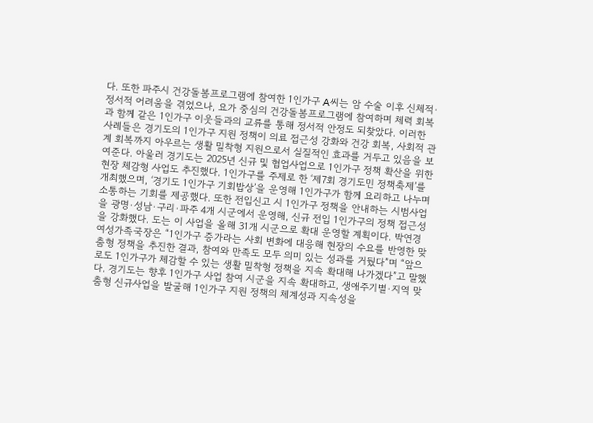다. 또한 파주시 건강돌봄프로그램에 참여한 1인가구 A씨는 암 수술 이후 신체적·정서적 어려움을 겪었으나, 요가 중심의 건강돌봄프로그램에 참여하며 체력 회복과 함께 같은 1인가구 이웃들과의 교류를 통해 정서적 안정도 되찾았다. 이러한 사례들은 경기도의 1인가구 지원 정책이 의료 접근성 강화와 건강 회복, 사회적 관계 회복까지 아우르는 생활 밀착형 지원으로서 실질적인 효과를 거두고 있음을 보여준다. 아울러 경기도는 2025년 신규 및 협업사업으로 1인가구 정책 확산을 위한 현장 체감형 사업도 추진했다. 1인가구를 주제로 한 ‘제7회 경기도민 정책축제’를 개최했으며, ‘경기도 1인가구 기회밥상’을 운영해 1인가구가 함께 요리하고 나누며 소통하는 기회를 제공했다. 또한 전입신고 시 1인가구 정책을 안내하는 시범사업을 광명·성남·구리·파주 4개 시군에서 운영해, 신규 전입 1인가구의 정책 접근성을 강화했다. 도는 이 사업을 올해 31개 시군으로 확대 운영할 계획이다. 박연경 여성가족국장은 “1인가구 증가라는 사회 변화에 대응해 현장의 수요를 반영한 맞춤형 정책을 추진한 결과, 참여와 만족도 모두 의미 있는 성과를 거뒀다”며 “앞으로도 1인가구가 체감할 수 있는 생활 밀착형 정책을 지속 확대해 나가겠다”고 말했다. 경기도는 향후 1인가구 사업 참여 시군을 지속 확대하고, 생애주기별·지역 맞춤형 신규사업을 발굴해 1인가구 지원 정책의 체계성과 지속성을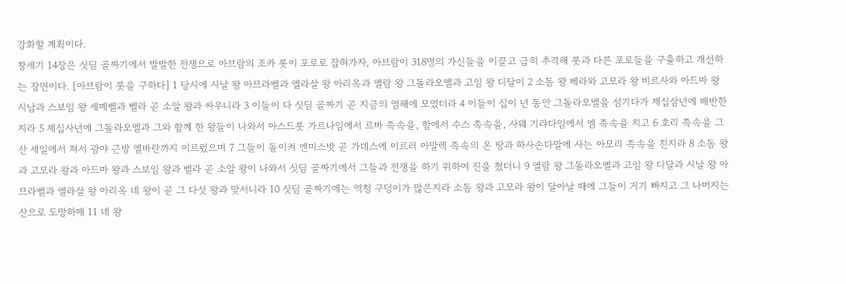강화할 계획이다.
창세기 14장은 싯딤 골짜기에서 발발한 전쟁으로 아브람의 조카 롯이 포로로 잡혀가자, 아브람이 318명의 가신들을 이끌고 급히 추격해 롯과 다른 포로들을 구출하고 개선하는 장면이다. [아브람이 롯을 구하다] 1 당시에 시날 왕 아므라벨과 엘라살 왕 아리옥과 엘람 왕 그돌라오멜과 고임 왕 디달이 2 소돔 왕 베라와 고모라 왕 비르사와 아드마 왕 시납과 스보임 왕 세메벨과 벨라 곧 소알 왕과 싸우니라 3 이들이 다 싯딤 골짜기 곧 지금의 염해에 모였더라 4 이들이 십이 년 동안 그돌라오멜을 섬기다가 제십삼년에 배반한지라 5 제십사년에 그돌라오멜과 그와 함께 한 왕들이 나와서 아스드롯 가르나임에서 르바 족속을, 함에서 수스 족속을, 사웨 기랴다임에서 엠 족속을 치고 6 호리 족속을 그 산 세일에서 쳐서 광야 근방 엘바란까지 이르렀으며 7 그들이 돌이켜 엔미스밧 곧 가데스에 이르러 아말렉 족속의 온 땅과 하사손다말에 사는 아모리 족속을 친지라 8 소돔 왕과 고모라 왕과 아드마 왕과 스보임 왕과 벨라 곧 소알 왕이 나와서 싯딤 골짜기에서 그들과 전쟁을 하기 위하여 진을 쳤더니 9 엘람 왕 그돌라오멜과 고임 왕 디달과 시날 왕 아므라벨과 엘라살 왕 아리옥 네 왕이 곧 그 다섯 왕과 맞서니라 10 싯딤 골짜기에는 역청 구덩이가 많은지라 소돔 왕과 고모라 왕이 달아날 때에 그들이 거기 빠지고 그 나머지는 산으로 도망하매 11 네 왕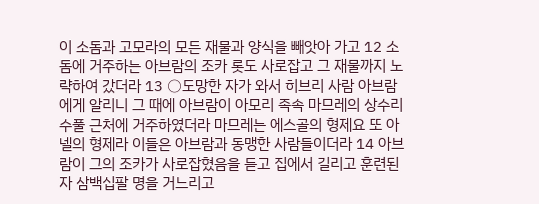이 소돔과 고모라의 모든 재물과 양식을 빼앗아 가고 12 소돔에 거주하는 아브람의 조카 롯도 사로잡고 그 재물까지 노략하여 갔더라 13 ○도망한 자가 와서 히브리 사람 아브람에게 알리니 그 때에 아브람이 아모리 족속 마므레의 상수리 수풀 근처에 거주하였더라 마므레는 에스골의 형제요 또 아넬의 형제라 이들은 아브람과 동맹한 사람들이더라 14 아브람이 그의 조카가 사로잡혔음을 듣고 집에서 길리고 훈련된 자 삼백십팔 명을 거느리고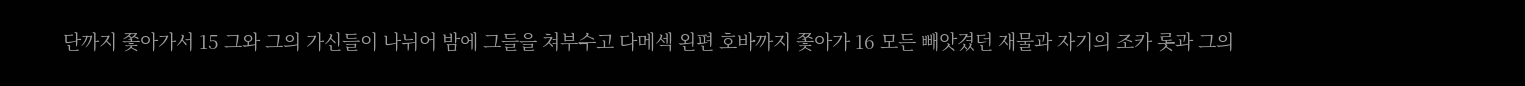단까지 쫓아가서 15 그와 그의 가신들이 나뉘어 밤에 그들을 쳐부수고 다메섹 왼편 호바까지 쫓아가 16 모든 빼앗겼던 재물과 자기의 조카 롯과 그의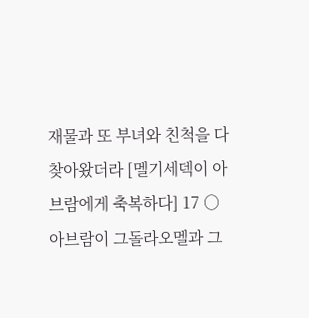재물과 또 부녀와 친척을 다 찾아왔더라 [멜기세덱이 아브람에게 축복하다] 17 ○아브람이 그돌라오멜과 그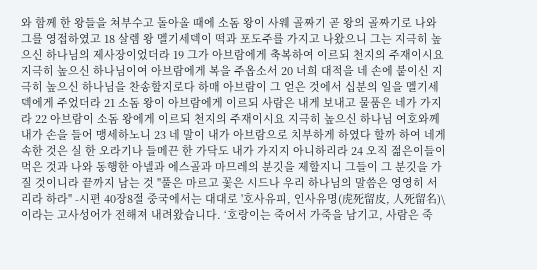와 함께 한 왕들을 쳐부수고 돌아올 때에 소돔 왕이 사웨 골짜기 곧 왕의 골짜기로 나와 그를 영접하였고 18 살렘 왕 멜기세덱이 떡과 포도주를 가지고 나왔으니 그는 지극히 높으신 하나님의 제사장이었더라 19 그가 아브람에게 축복하여 이르되 천지의 주재이시요 지극히 높으신 하나님이여 아브람에게 복을 주옵소서 20 너희 대적을 네 손에 붙이신 지극히 높으신 하나님을 찬송할지로다 하매 아브람이 그 얻은 것에서 십분의 일을 멜기세덱에게 주었더라 21 소돔 왕이 아브람에게 이르되 사람은 내게 보내고 물품은 네가 가지라 22 아브람이 소돔 왕에게 이르되 천지의 주재이시요 지극히 높으신 하나님 여호와께 내가 손을 들어 맹세하노니 23 네 말이 내가 아브람으로 치부하게 하였다 할까 하여 네게 속한 것은 실 한 오라기나 들메끈 한 가닥도 내가 가지지 아니하리라 24 오직 젊은이들이 먹은 것과 나와 동행한 아넬과 에스골과 마므레의 분깃을 제할지니 그들이 그 분깃을 가질 것이니라 끝까지 남는 것 "풀은 마르고 꽃은 시드나 우리 하나님의 말씀은 영영히 서리라 하라" -시편 40장8절 중국에서는 대대로 '호사유피, 인사유명(虎死留皮, 人死留名)\이라는 고사성어가 전해져 내려왔습니다. ‘호랑이는 죽어서 가죽을 남기고, 사람은 죽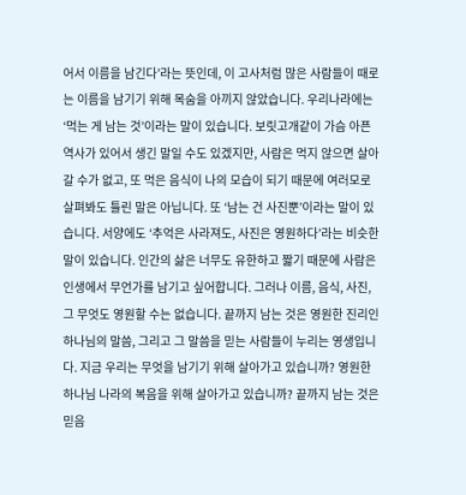어서 이름을 남긴다’라는 뜻인데, 이 고사처럼 많은 사람들이 때로는 이름을 남기기 위해 목숨을 아끼지 않았습니다. 우리나라에는 ‘먹는 게 남는 것’이라는 말이 있습니다. 보릿고개같이 가슴 아픈 역사가 있어서 생긴 말일 수도 있겠지만, 사람은 먹지 않으면 살아갈 수가 없고, 또 먹은 음식이 나의 모습이 되기 때문에 여러모로 살펴봐도 틀린 말은 아닙니다. 또 ‘남는 건 사진뿐’이라는 말이 있습니다. 서양에도 ‘추억은 사라져도, 사진은 영원하다’라는 비슷한 말이 있습니다. 인간의 삶은 너무도 유한하고 짧기 때문에 사람은 인생에서 무언가를 남기고 싶어합니다. 그러나 이름, 음식, 사진, 그 무엇도 영원할 수는 없습니다. 끝까지 남는 것은 영원한 진리인 하나님의 말씀, 그리고 그 말씀을 믿는 사람들이 누리는 영생입니다. 지금 우리는 무엇을 남기기 위해 살아가고 있습니까? 영원한 하나님 나라의 복음을 위해 살아가고 있습니까? 끝까지 남는 것은 믿음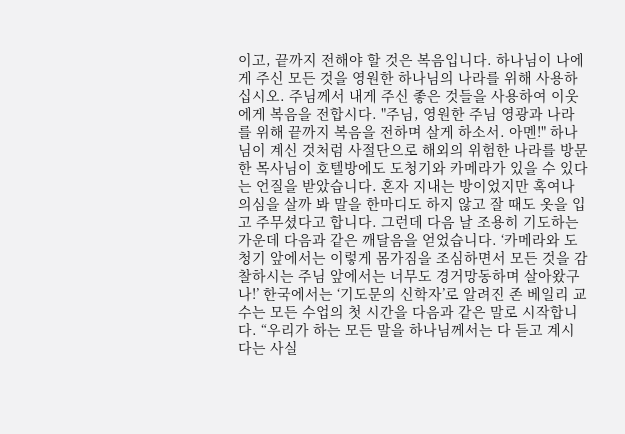이고, 끝까지 전해야 할 것은 복음입니다. 하나님이 나에게 주신 모든 것을 영원한 하나님의 나라를 위해 사용하십시오. 주님께서 내게 주신 좋은 것들을 사용하여 이웃에게 복음을 전합시다. "주님, 영원한 주님 영광과 나라를 위해 끝까지 복음을 전하며 살게 하소서. 아멘!" 하나님이 계신 것처럼 사절단으로 해외의 위험한 나라를 방문한 목사님이 호텔방에도 도청기와 카메라가 있을 수 있다는 언질을 받았습니다. 혼자 지내는 방이었지만 혹여나 의심을 살까 봐 말을 한마디도 하지 않고 잘 때도 옷을 입고 주무셨다고 합니다. 그런데 다음 날 조용히 기도하는 가운데 다음과 같은 깨달음을 얻었습니다. ‘카메라와 도청기 앞에서는 이렇게 몸가짐을 조심하면서 모든 것을 감찰하시는 주님 앞에서는 너무도 경거망동하며 살아왔구나!’ 한국에서는 ‘기도문의 신학자’로 알려진 존 베일리 교수는 모든 수업의 첫 시간을 다음과 같은 말로 시작합니다. “우리가 하는 모든 말을 하나님께서는 다 듣고 계시다는 사실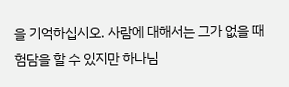을 기억하십시오. 사람에 대해서는 그가 없을 때 험담을 할 수 있지만 하나님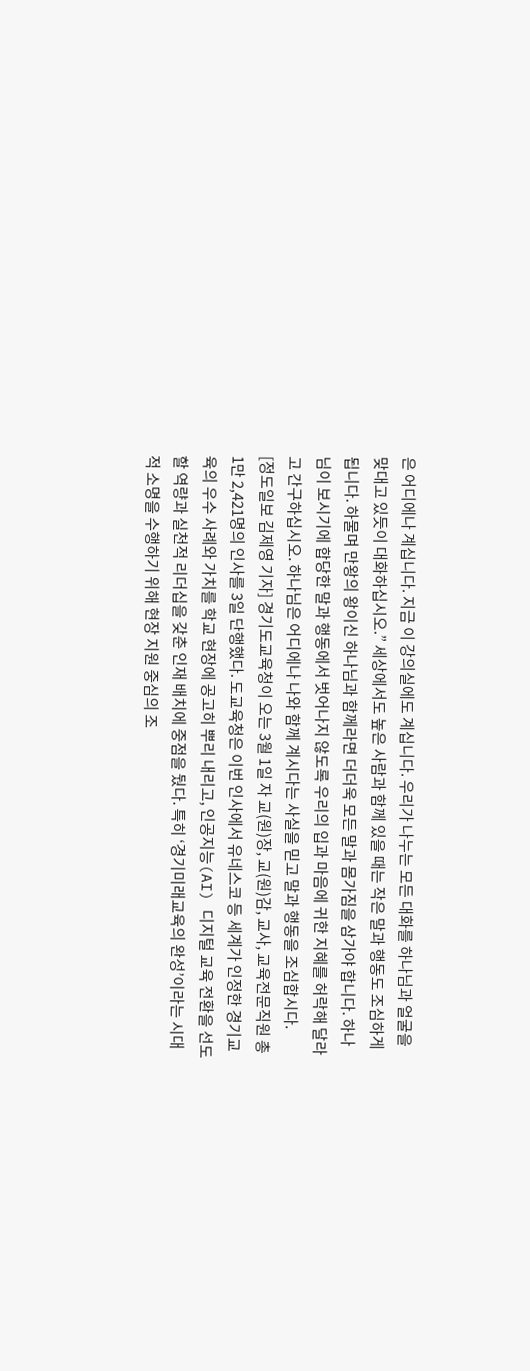은 어디에나 계십니다. 지금 이 강의실에도 계십니다. 우리가 나누는 모든 대화를 하나님과 얼굴을 맞대고 있듯이 대화하십시오.” 세상에서도 높은 사람과 함께 있을 때는 작은 말과 행동도 조심하게 됩니다. 하물며 만왕의 왕이신 하나님과 함께라면 더더욱 모든 말과 몸가짐을 삼가야 합니다. 하나님이 보시기에 합당한 말과 행동에서 벗어나지 않도록 우리의 입과 마음에 귀한 지혜를 허락해 달라고 간구하십시오. 하나님은 어디에나 나와 함께 계시다는 사실을 믿고 말과 행동을 조심합시다.
[정도일보 김제영 기자] 경기도교육청이 오는 3월 1일 자 교(원)장, 교(원)감, 교사, 교육전문직원 총 1만 2,421명의 인사를 3일 단행했다. 도교육청은 이번 인사에서 유네스코 등 세계가 인정한 경기교육의 우수 사례와 가치를 학교 현장에 공고히 뿌리 내리고, 인공지능(AI) 디지털 교육 전환을 선도할 역량과 실천적 리더십을 갖춘 인재 배치에 중점을 뒀다. 특히 ‘경기미래교육의 완성’이라는 시대적 소명을 수행하기 위해 현장 지원 중심의 조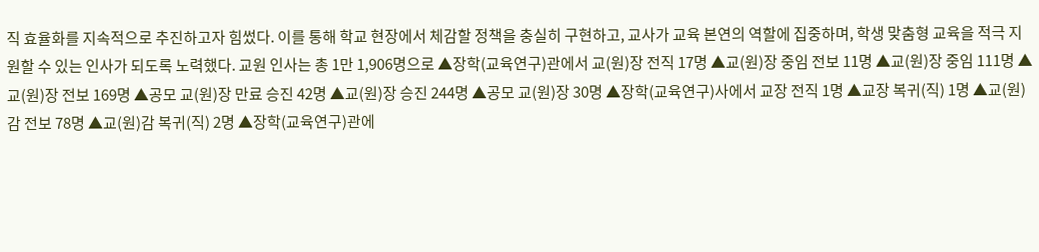직 효율화를 지속적으로 추진하고자 힘썼다. 이를 통해 학교 현장에서 체감할 정책을 충실히 구현하고, 교사가 교육 본연의 역할에 집중하며, 학생 맞춤형 교육을 적극 지원할 수 있는 인사가 되도록 노력했다. 교원 인사는 총 1만 1,906명으로 ▲장학(교육연구)관에서 교(원)장 전직 17명 ▲교(원)장 중임 전보 11명 ▲교(원)장 중임 111명 ▲교(원)장 전보 169명 ▲공모 교(원)장 만료 승진 42명 ▲교(원)장 승진 244명 ▲공모 교(원)장 30명 ▲장학(교육연구)사에서 교장 전직 1명 ▲교장 복귀(직) 1명 ▲교(원)감 전보 78명 ▲교(원)감 복귀(직) 2명 ▲장학(교육연구)관에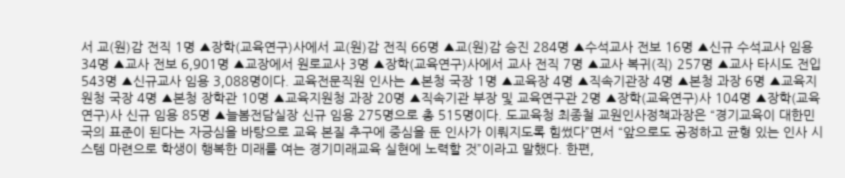서 교(원)감 전직 1명 ▲장학(교육연구)사에서 교(원)감 전직 66명 ▲교(원)감 승진 284명 ▲수석교사 전보 16명 ▲신규 수석교사 임용 34명 ▲교사 전보 6,901명 ▲교장에서 원로교사 3명 ▲장학(교육연구)사에서 교사 전직 7명 ▲교사 복귀(직) 257명 ▲교사 타시도 전입 543명 ▲신규교사 임용 3,088명이다. 교육전문직원 인사는 ▲본청 국장 1명 ▲교육장 4명 ▲직속기관장 4명 ▲본청 과장 6명 ▲교육지원청 국장 4명 ▲본청 장학관 10명 ▲교육지원청 과장 20명 ▲직속기관 부장 및 교육연구관 2명 ▲장학(교육연구)사 104명 ▲장학(교육연구)사 신규 임용 85명 ▲늘봄전담실장 신규 임용 275명으로 총 515명이다. 도교육청 최종철 교원인사정책과장은 “경기교육이 대한민국의 표준이 된다는 자긍심을 바탕으로 교육 본질 추구에 중심을 둔 인사가 이뤄지도록 힘썼다”면서 “앞으로도 공정하고 균형 있는 인사 시스템 마련으로 학생이 행복한 미래를 여는 경기미래교육 실현에 노력할 것”이라고 말했다. 한편,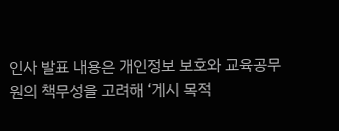인사 발표 내용은 개인정보 보호와 교육공무원의 책무성을 고려해 ‘게시 목적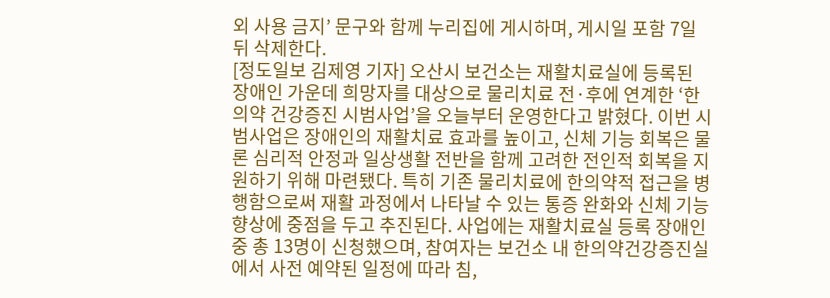외 사용 금지’ 문구와 함께 누리집에 게시하며, 게시일 포함 7일 뒤 삭제한다.
[정도일보 김제영 기자] 오산시 보건소는 재활치료실에 등록된 장애인 가운데 희망자를 대상으로 물리치료 전·후에 연계한 ‘한의약 건강증진 시범사업’을 오늘부터 운영한다고 밝혔다. 이번 시범사업은 장애인의 재활치료 효과를 높이고, 신체 기능 회복은 물론 심리적 안정과 일상생활 전반을 함께 고려한 전인적 회복을 지원하기 위해 마련됐다. 특히 기존 물리치료에 한의약적 접근을 병행함으로써 재활 과정에서 나타날 수 있는 통증 완화와 신체 기능 향상에 중점을 두고 추진된다. 사업에는 재활치료실 등록 장애인 중 총 13명이 신청했으며, 참여자는 보건소 내 한의약건강증진실에서 사전 예약된 일정에 따라 침,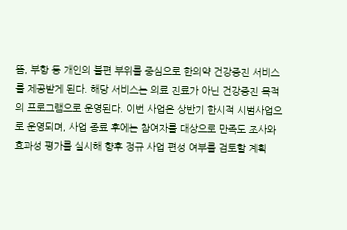뜸, 부항 등 개인의 불편 부위를 중심으로 한의약 건강증진 서비스를 제공받게 된다. 해당 서비스는 의료 진료가 아닌 건강증진 목적의 프로그램으로 운영된다. 이번 사업은 상반기 한시적 시범사업으로 운영되며, 사업 종료 후에는 참여자를 대상으로 만족도 조사와 효과성 평가를 실시해 향후 정규 사업 편성 여부를 검토할 계획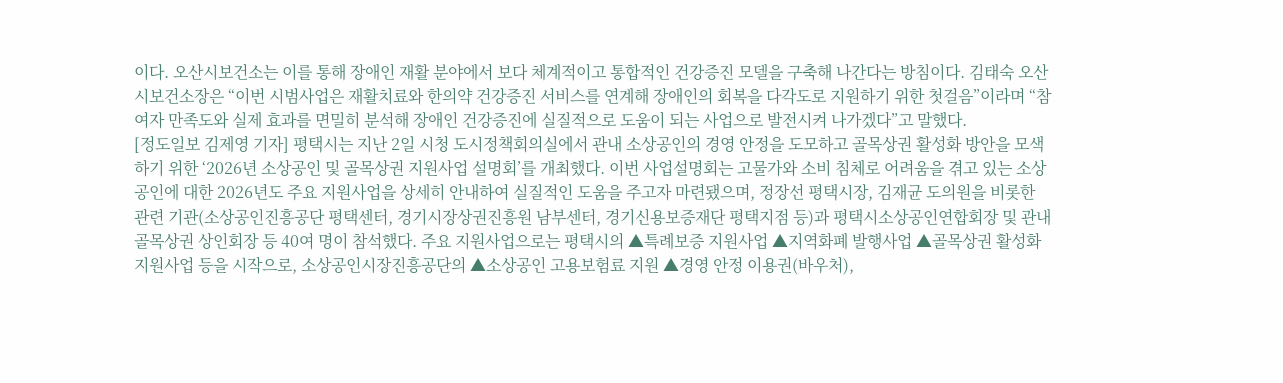이다. 오산시보건소는 이를 통해 장애인 재활 분야에서 보다 체계적이고 통합적인 건강증진 모델을 구축해 나간다는 방침이다. 김태숙 오산시보건소장은 “이번 시범사업은 재활치료와 한의약 건강증진 서비스를 연계해 장애인의 회복을 다각도로 지원하기 위한 첫걸음”이라며 “참여자 만족도와 실제 효과를 면밀히 분석해 장애인 건강증진에 실질적으로 도움이 되는 사업으로 발전시켜 나가겠다”고 말했다.
[정도일보 김제영 기자] 평택시는 지난 2일 시청 도시정책회의실에서 관내 소상공인의 경영 안정을 도모하고 골목상권 활성화 방안을 모색하기 위한 ‘2026년 소상공인 및 골목상권 지원사업 설명회’를 개최했다. 이번 사업설명회는 고물가와 소비 침체로 어려움을 겪고 있는 소상공인에 대한 2026년도 주요 지원사업을 상세히 안내하여 실질적인 도움을 주고자 마련됐으며, 정장선 평택시장, 김재균 도의원을 비롯한 관련 기관(소상공인진흥공단 평택센터, 경기시장상권진흥원 남부센터, 경기신용보증재단 평택지점 등)과 평택시소상공인연합회장 및 관내 골목상권 상인회장 등 40여 명이 참석했다. 주요 지원사업으로는 평택시의 ▲특례보증 지원사업 ▲지역화폐 발행사업 ▲골목상권 활성화 지원사업 등을 시작으로, 소상공인시장진흥공단의 ▲소상공인 고용보험료 지원 ▲경영 안정 이용권(바우처),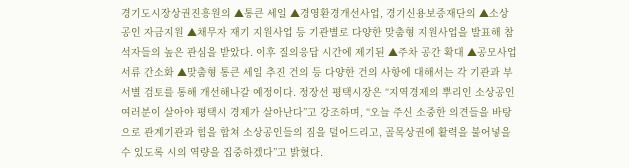경기도시장상권진흥원의 ▲통큰 세일 ▲경영환경개선사업, 경기신용보증재단의 ▲소상공인 자금지원 ▲채무자 재기 지원사업 등 기관별로 다양한 맞춤형 지원사업을 발표해 참석자들의 높은 관심을 받았다. 이후 질의응답 시간에 제기된 ▲주차 공간 확대 ▲공모사업 서류 간소화 ▲맞춤형 통큰 세일 추진 건의 등 다양한 건의 사항에 대해서는 각 기관과 부서별 검토를 통해 개선해나갈 예정이다. 정장선 평택시장은 “지역경제의 뿌리인 소상공인 여러분이 살아야 평택시 경제가 살아난다”고 강조하며, “오늘 주신 소중한 의견들을 바탕으로 관계기관과 힘을 합쳐 소상공인들의 짐을 덜어드리고, 골목상권에 활력을 불어넣을 수 있도록 시의 역량을 집중하겠다”고 밝혔다.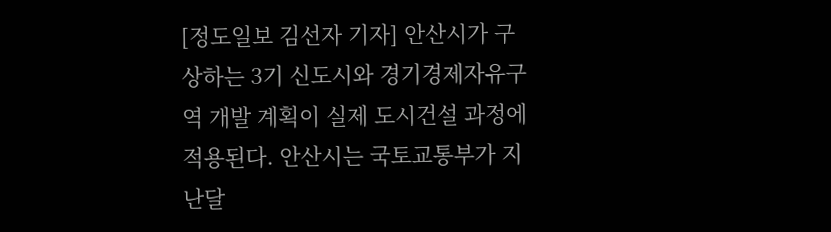[정도일보 김선자 기자] 안산시가 구상하는 3기 신도시와 경기경제자유구역 개발 계획이 실제 도시건설 과정에 적용된다. 안산시는 국토교통부가 지난달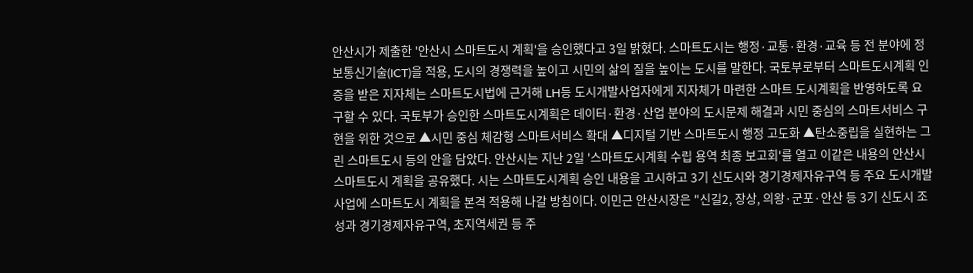안산시가 제출한 '안산시 스마트도시 계획'을 승인했다고 3일 밝혔다. 스마트도시는 행정·교통·환경·교육 등 전 분야에 정보통신기술(ICT)을 적용, 도시의 경쟁력을 높이고 시민의 삶의 질을 높이는 도시를 말한다. 국토부로부터 스마트도시계획 인증을 받은 지자체는 스마트도시법에 근거해 LH등 도시개발사업자에게 지자체가 마련한 스마트 도시계획을 반영하도록 요구할 수 있다. 국토부가 승인한 스마트도시계획은 데이터·환경·산업 분야의 도시문제 해결과 시민 중심의 스마트서비스 구현을 위한 것으로 ▲시민 중심 체감형 스마트서비스 확대 ▲디지털 기반 스마트도시 행정 고도화 ▲탄소중립을 실현하는 그린 스마트도시 등의 안을 담았다. 안산시는 지난 2일 '스마트도시계획 수립 용역 최종 보고회'를 열고 이같은 내용의 안산시 스마트도시 계획을 공유했다. 시는 스마트도시계획 승인 내용을 고시하고 3기 신도시와 경기경제자유구역 등 주요 도시개발 사업에 스마트도시 계획을 본격 적용해 나갈 방침이다. 이민근 안산시장은 "신길2, 장상, 의왕·군포·안산 등 3기 신도시 조성과 경기경제자유구역, 초지역세권 등 주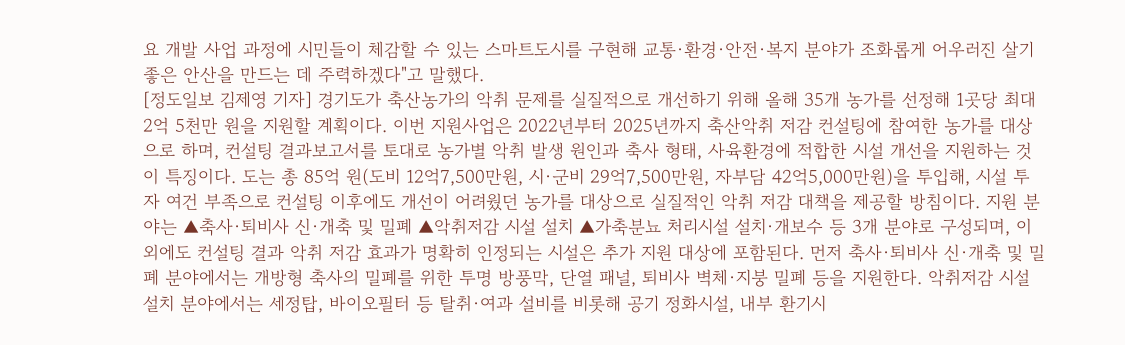요 개발 사업 과정에 시민들이 체감할 수 있는 스마트도시를 구현해 교통·환경·안전·복지 분야가 조화롭게 어우러진 살기 좋은 안산을 만드는 데 주력하겠다"고 말했다.
[정도일보 김제영 기자] 경기도가 축산농가의 악취 문제를 실질적으로 개선하기 위해 올해 35개 농가를 선정해 1곳당 최대 2억 5천만 원을 지원할 계획이다. 이번 지원사업은 2022년부터 2025년까지 축산악취 저감 컨설팅에 참여한 농가를 대상으로 하며, 컨설팅 결과보고서를 토대로 농가별 악취 발생 원인과 축사 형태, 사육환경에 적합한 시설 개선을 지원하는 것이 특징이다. 도는 총 85억 원(도비 12억7,500만원, 시·군비 29억7,500만원, 자부담 42억5,000만원)을 투입해, 시설 투자 여건 부족으로 컨설팅 이후에도 개선이 어려웠던 농가를 대상으로 실질적인 악취 저감 대책을 제공할 방침이다. 지원 분야는 ▲축사·퇴비사 신·개축 및 밀폐 ▲악취저감 시설 설치 ▲가축분뇨 처리시설 설치·개보수 등 3개 분야로 구성되며, 이 외에도 컨설팅 결과 악취 저감 효과가 명확히 인정되는 시설은 추가 지원 대상에 포함된다. 먼저 축사·퇴비사 신·개축 및 밀폐 분야에서는 개방형 축사의 밀폐를 위한 투명 방풍막, 단열 패널, 퇴비사 벽체·지붕 밀폐 등을 지원한다. 악취저감 시설 설치 분야에서는 세정탑, 바이오필터 등 탈취·여과 설비를 비롯해 공기 정화시설, 내부 환기시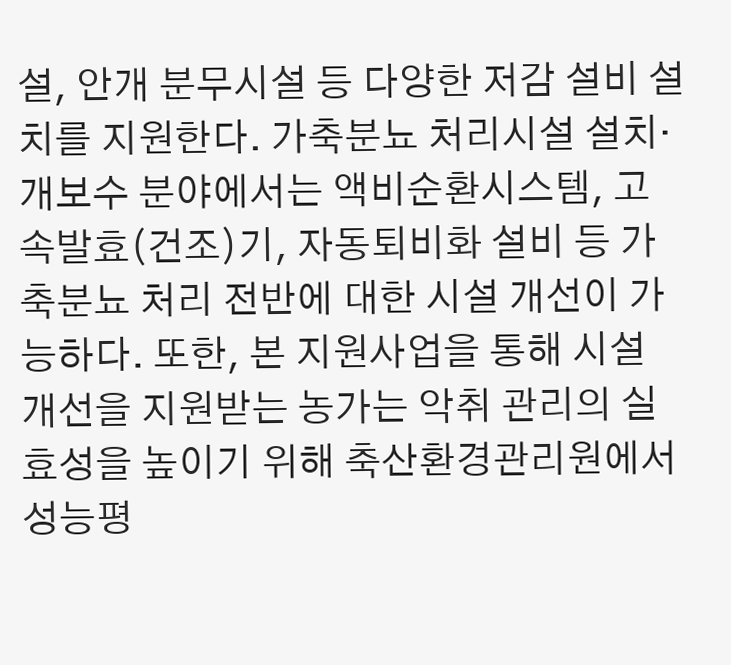설, 안개 분무시설 등 다양한 저감 설비 설치를 지원한다. 가축분뇨 처리시설 설치·개보수 분야에서는 액비순환시스템, 고속발효(건조)기, 자동퇴비화 설비 등 가축분뇨 처리 전반에 대한 시설 개선이 가능하다. 또한, 본 지원사업을 통해 시설 개선을 지원받는 농가는 악취 관리의 실효성을 높이기 위해 축산환경관리원에서 성능평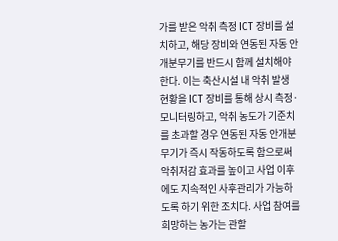가를 받은 악취 측정 ICT 장비를 설치하고, 해당 장비와 연동된 자동 안개분무기를 반드시 함께 설치해야 한다. 이는 축산시설 내 악취 발생 현황을 ICT 장비를 통해 상시 측정·모니터링하고, 악취 농도가 기준치를 초과할 경우 연동된 자동 안개분무기가 즉시 작동하도록 함으로써 악취저감 효과를 높이고 사업 이후에도 지속적인 사후관리가 가능하도록 하기 위한 조치다. 사업 참여를 희망하는 농가는 관할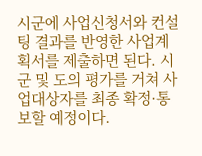시군에 사업신청서와 컨설팅 결과를 반영한 사업계획서를 제출하면 된다. 시군 및 도의 평가를 거쳐 사업대상자를 최종 확정·통보할 예정이다.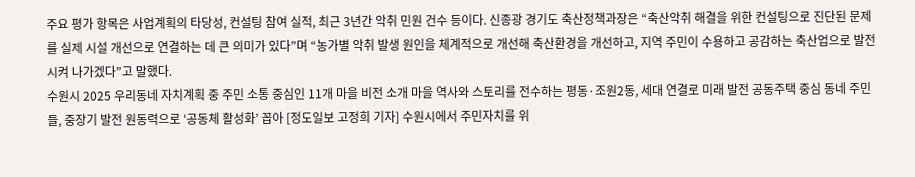주요 평가 항목은 사업계획의 타당성, 컨설팅 참여 실적, 최근 3년간 악취 민원 건수 등이다. 신종광 경기도 축산정책과장은 “축산악취 해결을 위한 컨설팅으로 진단된 문제를 실제 시설 개선으로 연결하는 데 큰 의미가 있다”며 “농가별 악취 발생 원인을 체계적으로 개선해 축산환경을 개선하고, 지역 주민이 수용하고 공감하는 축산업으로 발전시켜 나가겠다”고 말했다.
수원시 2025 우리동네 자치계획 중 주민 소통 중심인 11개 마을 비전 소개 마을 역사와 스토리를 전수하는 평동·조원2동, 세대 연결로 미래 발전 공동주택 중심 동네 주민들, 중장기 발전 원동력으로 ‘공동체 활성화’ 꼽아 [정도일보 고정희 기자] 수원시에서 주민자치를 위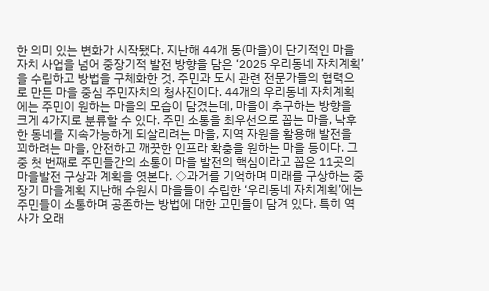한 의미 있는 변화가 시작됐다. 지난해 44개 동(마을)이 단기적인 마을 자치 사업을 넘어 중장기적 발전 방향을 담은 ‘2025 우리동네 자치계획’을 수립하고 방법을 구체화한 것. 주민과 도시 관련 전문가들의 협력으로 만든 마을 중심 주민자치의 청사진이다. 44개의 우리동네 자치계획에는 주민이 원하는 마을의 모습이 담겼는데, 마을이 추구하는 방향을 크게 4가지로 분류할 수 있다. 주민 소통을 최우선으로 꼽는 마을, 낙후한 동네를 지속가능하게 되살리려는 마을, 지역 자원을 활용해 발전을 꾀하려는 마을, 안전하고 깨끗한 인프라 확충을 원하는 마을 등이다. 그중 첫 번째로 주민들간의 소통이 마을 발전의 핵심이라고 꼽은 11곳의 마을발전 구상과 계획을 엿본다. ◇과거를 기억하며 미래를 구상하는 중장기 마을계획 지난해 수원시 마을들이 수립한 ‘우리동네 자치계획’에는 주민들이 소통하며 공존하는 방법에 대한 고민들이 담겨 있다. 특히 역사가 오래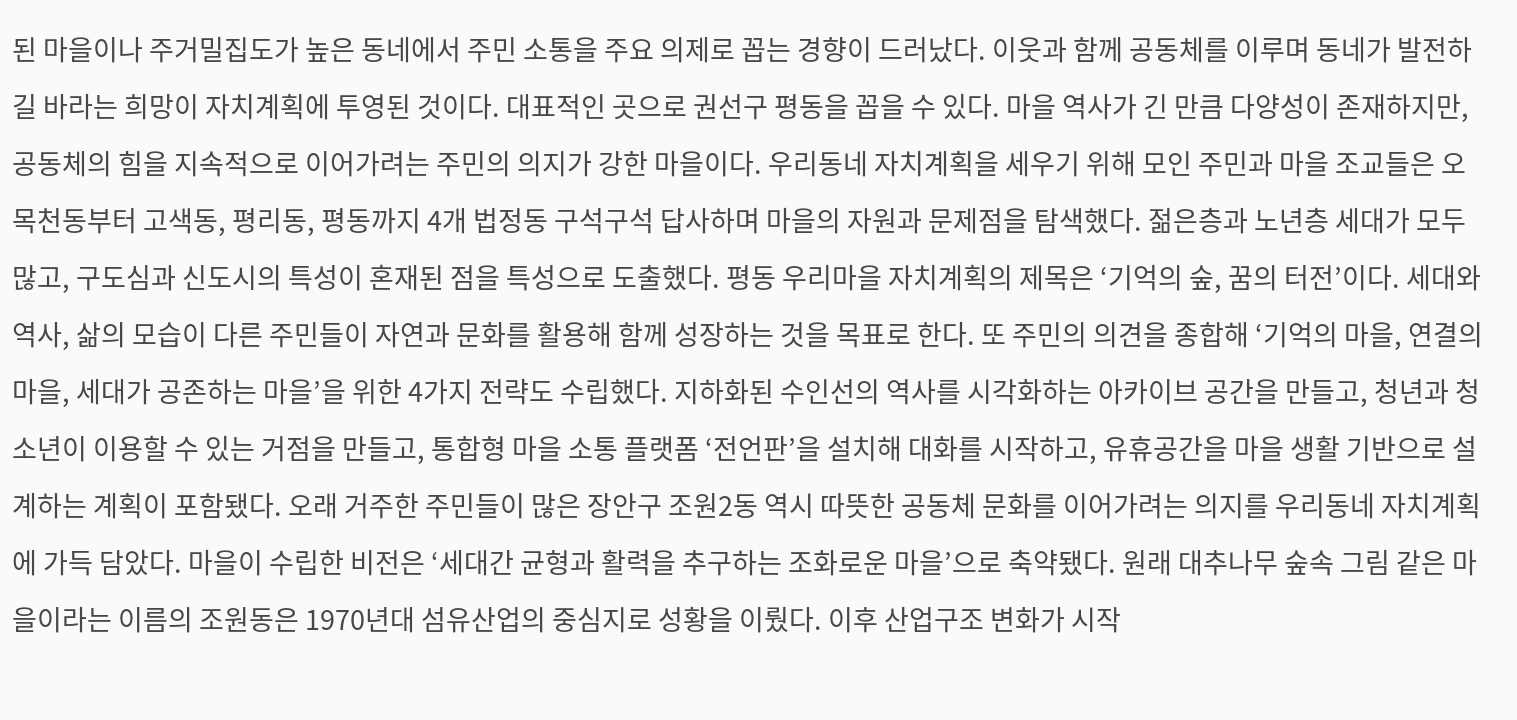된 마을이나 주거밀집도가 높은 동네에서 주민 소통을 주요 의제로 꼽는 경향이 드러났다. 이웃과 함께 공동체를 이루며 동네가 발전하길 바라는 희망이 자치계획에 투영된 것이다. 대표적인 곳으로 권선구 평동을 꼽을 수 있다. 마을 역사가 긴 만큼 다양성이 존재하지만, 공동체의 힘을 지속적으로 이어가려는 주민의 의지가 강한 마을이다. 우리동네 자치계획을 세우기 위해 모인 주민과 마을 조교들은 오목천동부터 고색동, 평리동, 평동까지 4개 법정동 구석구석 답사하며 마을의 자원과 문제점을 탐색했다. 젊은층과 노년층 세대가 모두 많고, 구도심과 신도시의 특성이 혼재된 점을 특성으로 도출했다. 평동 우리마을 자치계획의 제목은 ‘기억의 숲, 꿈의 터전’이다. 세대와 역사, 삶의 모습이 다른 주민들이 자연과 문화를 활용해 함께 성장하는 것을 목표로 한다. 또 주민의 의견을 종합해 ‘기억의 마을, 연결의 마을, 세대가 공존하는 마을’을 위한 4가지 전략도 수립했다. 지하화된 수인선의 역사를 시각화하는 아카이브 공간을 만들고, 청년과 청소년이 이용할 수 있는 거점을 만들고, 통합형 마을 소통 플랫폼 ‘전언판’을 설치해 대화를 시작하고, 유휴공간을 마을 생활 기반으로 설계하는 계획이 포함됐다. 오래 거주한 주민들이 많은 장안구 조원2동 역시 따뜻한 공동체 문화를 이어가려는 의지를 우리동네 자치계획에 가득 담았다. 마을이 수립한 비전은 ‘세대간 균형과 활력을 추구하는 조화로운 마을’으로 축약됐다. 원래 대추나무 숲속 그림 같은 마을이라는 이름의 조원동은 1970년대 섬유산업의 중심지로 성황을 이뤘다. 이후 산업구조 변화가 시작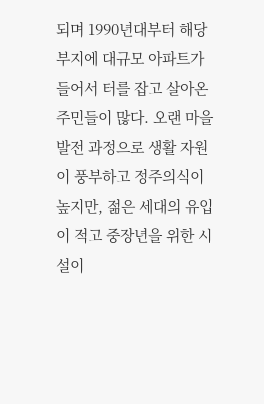되며 1990년대부터 해당 부지에 대규모 아파트가 들어서 터를 잡고 살아온 주민들이 많다. 오랜 마을 발전 과정으로 생활 자원이 풍부하고 정주의식이 높지만, 젊은 세대의 유입이 적고 중장년을 위한 시설이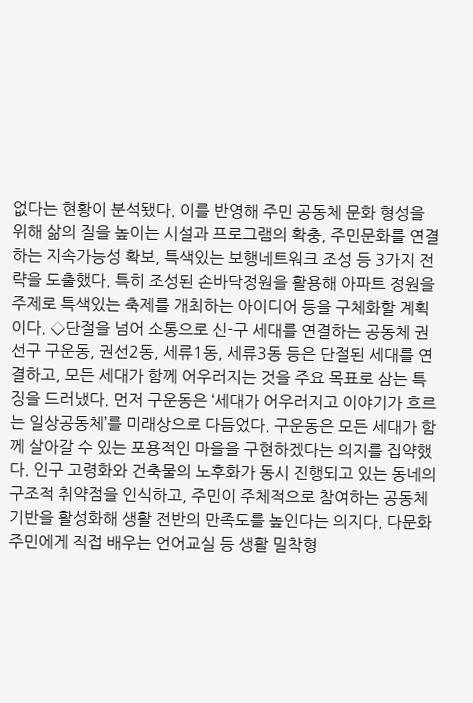없다는 현황이 분석됐다. 이를 반영해 주민 공동체 문화 형성을 위해 삶의 질을 높이는 시설과 프로그램의 확충, 주민문화를 연결하는 지속가능성 확보, 특색있는 보행네트워크 조성 등 3가지 전략을 도출했다. 특히 조성된 손바닥정원을 활용해 아파트 정원을 주제로 특색있는 축제를 개최하는 아이디어 등을 구체화할 계획이다. ◇단절을 넘어 소통으로 신-구 세대를 연결하는 공동체 권선구 구운동, 권선2동, 세류1동, 세류3동 등은 단절된 세대를 연결하고, 모든 세대가 함께 어우러지는 것을 주요 목표로 삼는 특징을 드러냈다. 먼저 구운동은 ‘세대가 어우러지고 이야기가 흐르는 일상공동체’를 미래상으로 다듬었다. 구운동은 모든 세대가 함께 살아갈 수 있는 포용적인 마을을 구현하겠다는 의지를 집약했다. 인구 고령화와 건축물의 노후화가 동시 진행되고 있는 동네의 구조적 취약점을 인식하고, 주민이 주체적으로 참여하는 공동체 기반을 활성화해 생활 전반의 만족도를 높인다는 의지다. 다문화 주민에게 직접 배우는 언어교실 등 생활 밀착형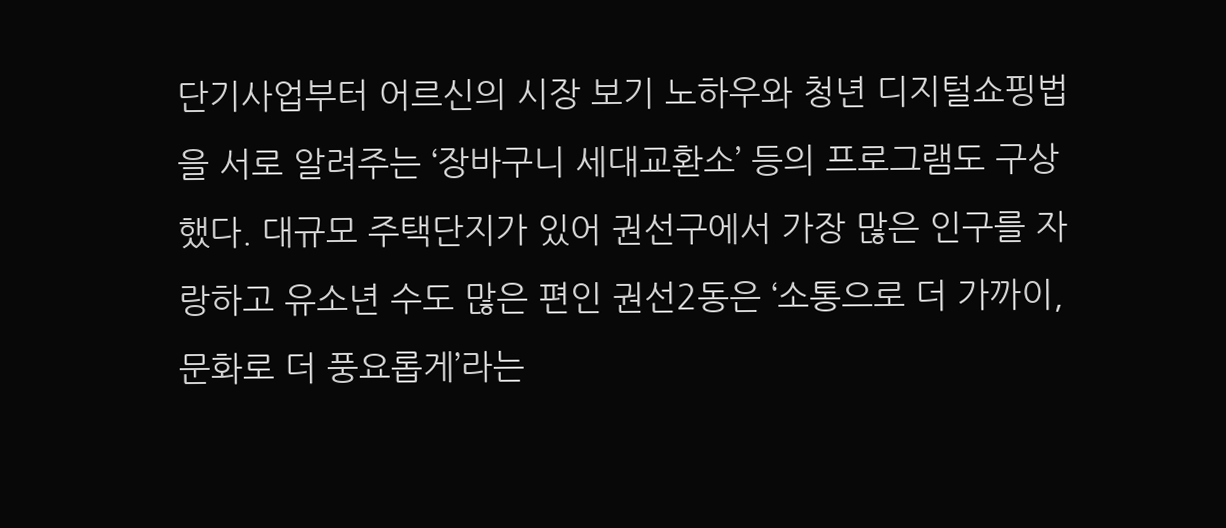단기사업부터 어르신의 시장 보기 노하우와 청년 디지털쇼핑법을 서로 알려주는 ‘장바구니 세대교환소’ 등의 프로그램도 구상했다. 대규모 주택단지가 있어 권선구에서 가장 많은 인구를 자랑하고 유소년 수도 많은 편인 권선2동은 ‘소통으로 더 가까이, 문화로 더 풍요롭게’라는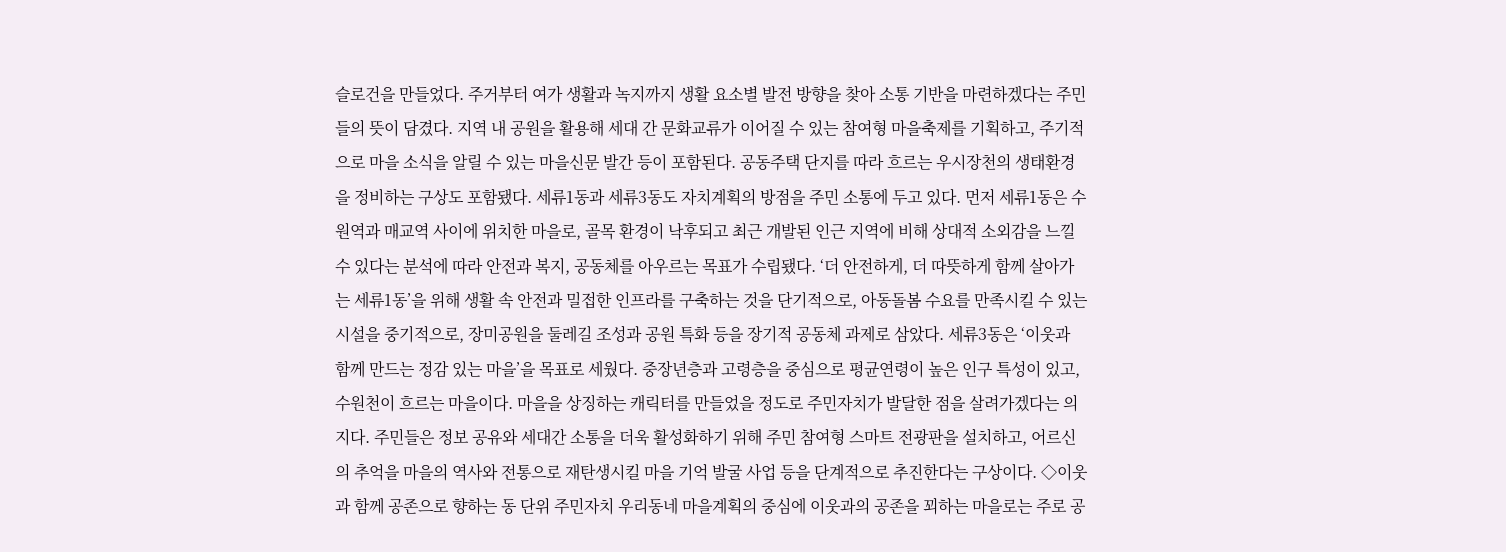슬로건을 만들었다. 주거부터 여가 생활과 녹지까지 생활 요소별 발전 방향을 찾아 소통 기반을 마련하겠다는 주민들의 뜻이 담겼다. 지역 내 공원을 활용해 세대 간 문화교류가 이어질 수 있는 참여형 마을축제를 기획하고, 주기적으로 마을 소식을 알릴 수 있는 마을신문 발간 등이 포함된다. 공동주택 단지를 따라 흐르는 우시장천의 생태환경을 정비하는 구상도 포함됐다. 세류1동과 세류3동도 자치계획의 방점을 주민 소통에 두고 있다. 먼저 세류1동은 수원역과 매교역 사이에 위치한 마을로, 골목 환경이 낙후되고 최근 개발된 인근 지역에 비해 상대적 소외감을 느낄 수 있다는 분석에 따라 안전과 복지, 공동체를 아우르는 목표가 수립됐다. ‘더 안전하게, 더 따뜻하게 함께 살아가는 세류1동’을 위해 생활 속 안전과 밀접한 인프라를 구축하는 것을 단기적으로, 아동돌봄 수요를 만족시킬 수 있는 시설을 중기적으로, 장미공원을 둘레길 조성과 공원 특화 등을 장기적 공동체 과제로 삼았다. 세류3동은 ‘이웃과 함께 만드는 정감 있는 마을’을 목표로 세웠다. 중장년층과 고령층을 중심으로 평균연령이 높은 인구 특성이 있고, 수원천이 흐르는 마을이다. 마을을 상징하는 캐릭터를 만들었을 정도로 주민자치가 발달한 점을 살려가겠다는 의지다. 주민들은 정보 공유와 세대간 소통을 더욱 활성화하기 위해 주민 참여형 스마트 전광판을 설치하고, 어르신의 추억을 마을의 역사와 전통으로 재탄생시킬 마을 기억 발굴 사업 등을 단계적으로 추진한다는 구상이다. ◇이웃과 함께 공존으로 향하는 동 단위 주민자치 우리동네 마을계획의 중심에 이웃과의 공존을 꾀하는 마을로는 주로 공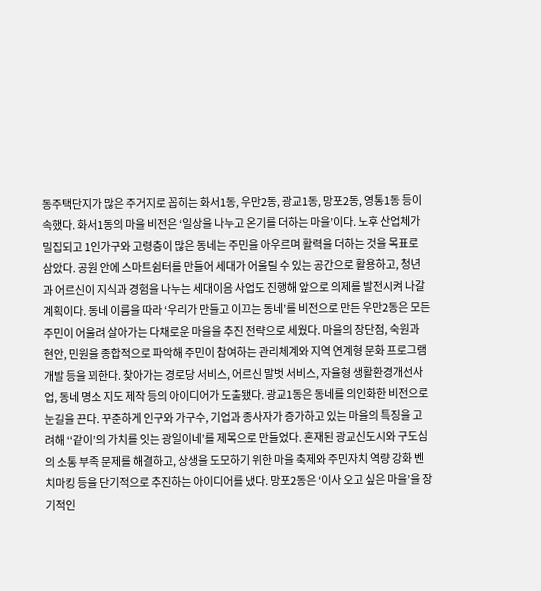동주택단지가 많은 주거지로 꼽히는 화서1동, 우만2동, 광교1동, 망포2동, 영통1동 등이 속했다. 화서1동의 마을 비전은 ‘일상을 나누고 온기를 더하는 마을’이다. 노후 산업체가 밀집되고 1인가구와 고령층이 많은 동네는 주민을 아우르며 활력을 더하는 것을 목표로 삼았다. 공원 안에 스마트쉼터를 만들어 세대가 어울릴 수 있는 공간으로 활용하고, 청년과 어르신이 지식과 경험을 나누는 세대이음 사업도 진행해 앞으로 의제를 발전시켜 나갈 계획이다. 동네 이름을 따라 ‘우리가 만들고 이끄는 동네’를 비전으로 만든 우만2동은 모든 주민이 어울려 살아가는 다채로운 마을을 추진 전략으로 세웠다. 마을의 장단점, 숙원과 현안, 민원을 종합적으로 파악해 주민이 참여하는 관리체계와 지역 연계형 문화 프로그램 개발 등을 꾀한다. 찾아가는 경로당 서비스, 어르신 말벗 서비스, 자율형 생활환경개선사업, 동네 명소 지도 제작 등의 아이디어가 도출됐다. 광교1동은 동네를 의인화한 비전으로 눈길을 끈다. 꾸준하게 인구와 가구수, 기업과 종사자가 증가하고 있는 마을의 특징을 고려해 ‘‘같이’의 가치를 잇는 광일이네’를 제목으로 만들었다. 혼재된 광교신도시와 구도심의 소통 부족 문제를 해결하고, 상생을 도모하기 위한 마을 축제와 주민자치 역량 강화 벤치마킹 등을 단기적으로 추진하는 아이디어를 냈다. 망포2동은 ‘이사 오고 싶은 마을’을 장기적인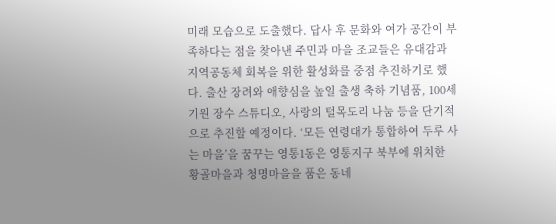미래 모습으로 도출했다. 답사 후 문화와 여가 공간이 부족하다는 점을 찾아낸 주민과 마을 조교들은 유대감과 지역공동체 회복을 위한 활성화를 중점 추진하기로 했다. 출산 장려와 애향심을 높일 출생 축하 기념품, 100세 기원 장수 스튜디오, 사랑의 털목도리 나눔 등을 단기적으로 추진할 예정이다. ‘모든 연령대가 통합하여 두루 사는 마을’을 꿈꾸는 영통1동은 영통지구 북부에 위치한 황골마을과 청명마을을 품은 동네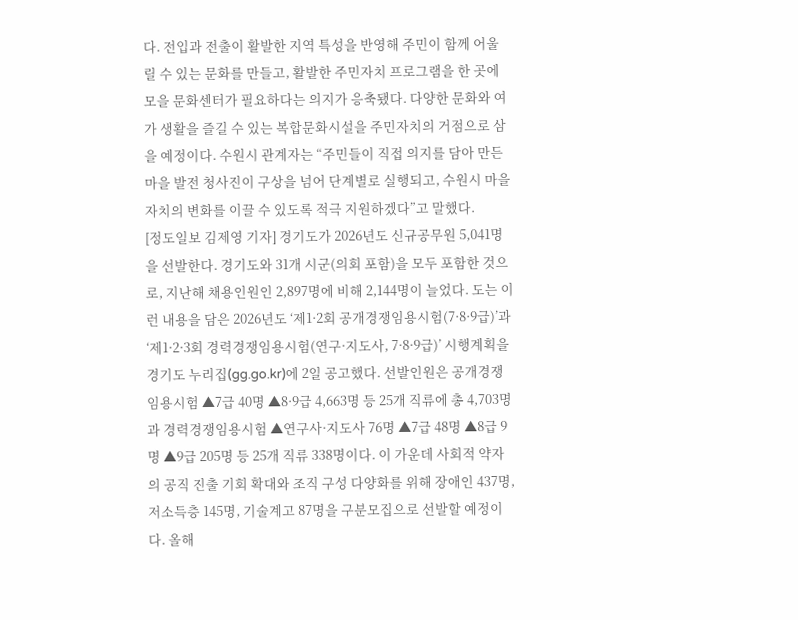다. 전입과 전출이 활발한 지역 특성을 반영해 주민이 함께 어울릴 수 있는 문화를 만들고, 활발한 주민자치 프로그램을 한 곳에 모을 문화센터가 필요하다는 의지가 응축됐다. 다양한 문화와 여가 생활을 즐길 수 있는 복합문화시설을 주민자치의 거점으로 삼을 예정이다. 수원시 관계자는 “주민들이 직접 의지를 담아 만든 마을 발전 청사진이 구상을 넘어 단계별로 실행되고, 수원시 마을자치의 변화를 이끌 수 있도록 적극 지원하겠다”고 말했다.
[정도일보 김제영 기자] 경기도가 2026년도 신규공무원 5,041명을 선발한다. 경기도와 31개 시군(의회 포함)을 모두 포함한 것으로, 지난해 채용인원인 2,897명에 비해 2,144명이 늘었다. 도는 이런 내용을 담은 2026년도 ‘제1·2회 공개경쟁임용시험(7·8·9급)’과 ‘제1·2·3회 경력경쟁임용시험(연구·지도사, 7·8·9급)’ 시행계획을 경기도 누리집(gg.go.kr)에 2일 공고했다. 선발인원은 공개경쟁임용시험 ▲7급 40명 ▲8·9급 4,663명 등 25개 직류에 총 4,703명과 경력경쟁임용시험 ▲연구사·지도사 76명 ▲7급 48명 ▲8급 9명 ▲9급 205명 등 25개 직류 338명이다. 이 가운데 사회적 약자의 공직 진출 기회 확대와 조직 구성 다양화를 위해 장애인 437명, 저소득층 145명, 기술계고 87명을 구분모집으로 선발할 예정이다. 올해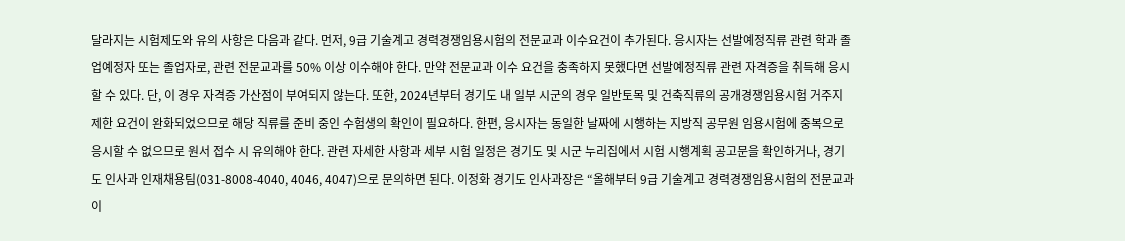달라지는 시험제도와 유의 사항은 다음과 같다. 먼저, 9급 기술계고 경력경쟁임용시험의 전문교과 이수요건이 추가된다. 응시자는 선발예정직류 관련 학과 졸업예정자 또는 졸업자로, 관련 전문교과를 50% 이상 이수해야 한다. 만약 전문교과 이수 요건을 충족하지 못했다면 선발예정직류 관련 자격증을 취득해 응시할 수 있다. 단, 이 경우 자격증 가산점이 부여되지 않는다. 또한, 2024년부터 경기도 내 일부 시군의 경우 일반토목 및 건축직류의 공개경쟁임용시험 거주지 제한 요건이 완화되었으므로 해당 직류를 준비 중인 수험생의 확인이 필요하다. 한편, 응시자는 동일한 날짜에 시행하는 지방직 공무원 임용시험에 중복으로 응시할 수 없으므로 원서 접수 시 유의해야 한다. 관련 자세한 사항과 세부 시험 일정은 경기도 및 시군 누리집에서 시험 시행계획 공고문을 확인하거나, 경기도 인사과 인재채용팀(031-8008-4040, 4046, 4047)으로 문의하면 된다. 이정화 경기도 인사과장은 “올해부터 9급 기술계고 경력경쟁임용시험의 전문교과 이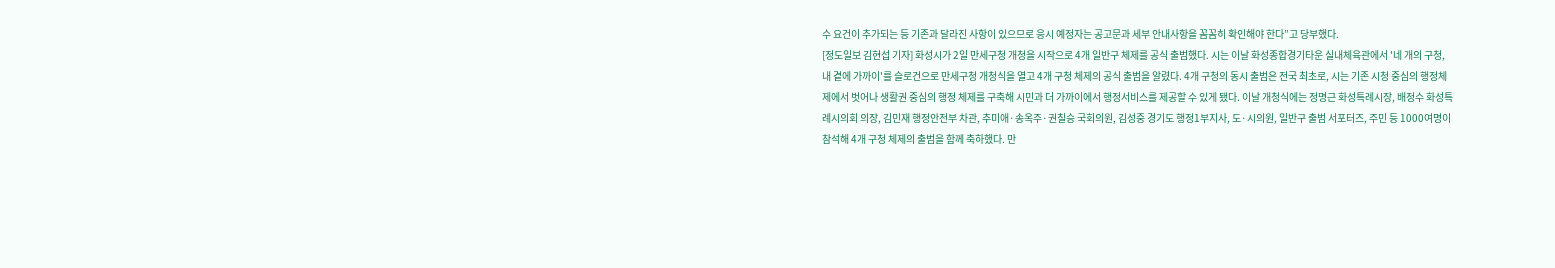수 요건이 추가되는 등 기존과 달라진 사항이 있으므로 응시 예정자는 공고문과 세부 안내사항을 꼼꼼히 확인해야 한다”고 당부했다.
[정도일보 김현섭 기자] 화성시가 2일 만세구청 개청을 시작으로 4개 일반구 체제를 공식 출범했다. 시는 이날 화성종합경기타운 실내체육관에서 '네 개의 구청, 내 곁에 가까이'를 슬로건으로 만세구청 개청식을 열고 4개 구청 체제의 공식 출범을 알렸다. 4개 구청의 동시 출범은 전국 최초로, 시는 기존 시청 중심의 행정체제에서 벗어나 생활권 중심의 행정 체제를 구축해 시민과 더 가까이에서 행정서비스를 제공할 수 있게 됐다. 이날 개청식에는 정명근 화성특례시장, 배정수 화성특례시의회 의장, 김민재 행정안전부 차관, 추미애·송옥주·권칠승 국회의원, 김성중 경기도 행정1부지사, 도·시의원, 일반구 출범 서포터즈, 주민 등 1000여명이 참석해 4개 구청 체제의 출범을 함께 축하했다. 만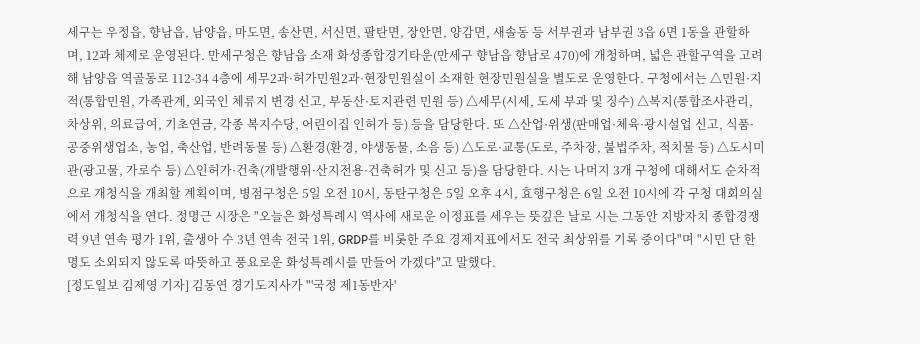세구는 우정읍, 향남읍, 남양읍, 마도면, 송산면, 서신면, 팔탄면, 장안면, 양감면, 새솔동 등 서부권과 남부권 3읍 6면 1동을 관할하며, 12과 체제로 운영된다. 만세구청은 향남읍 소재 화성종합경기타운(만세구 향남읍 향남로 470)에 개청하며, 넓은 관할구역을 고려해 남양읍 역골동로 112-34 4층에 세무2과·허가민원2과·현장민원실이 소재한 현장민원실을 별도로 운영한다. 구청에서는 △민원·지적(통합민원, 가족관계, 외국인 체류지 변경 신고, 부동산·토지관련 민원 등) △세무(시세, 도세 부과 및 징수) △복지(통합조사관리, 차상위, 의료급여, 기초연금, 각종 복지수당, 어린이집 인허가 등) 등을 담당한다. 또 △산업·위생(판매업·체육·광시설업 신고, 식품·공중위생업소, 농업, 축산업, 반려동물 등) △환경(환경, 야생동물, 소음 등) △도로·교통(도로, 주차장, 불법주차, 적치물 등) △도시미관(광고물, 가로수 등) △인허가·건축(개발행위·산지전용·건축허가 및 신고 등)을 담당한다. 시는 나머지 3개 구청에 대해서도 순차적으로 개청식을 개최할 계획이며, 병점구청은 5일 오전 10시, 동탄구청은 5일 오후 4시, 효행구청은 6일 오전 10시에 각 구청 대회의실에서 개청식을 연다. 정명근 시장은 "오늘은 화성특례시 역사에 새로운 이정표를 세우는 뜻깊은 날로 시는 그동안 지방자치 종합경쟁력 9년 연속 평가 1위, 출생아 수 3년 연속 전국 1위, GRDP를 비롯한 주요 경제지표에서도 전국 최상위를 기록 중이다"며 "시민 단 한 명도 소외되지 않도록 따뜻하고 풍요로운 화성특례시를 만들어 가겠다"고 말했다.
[정도일보 김제영 기자] 김동연 경기도지사가 "'국정 제1동반자'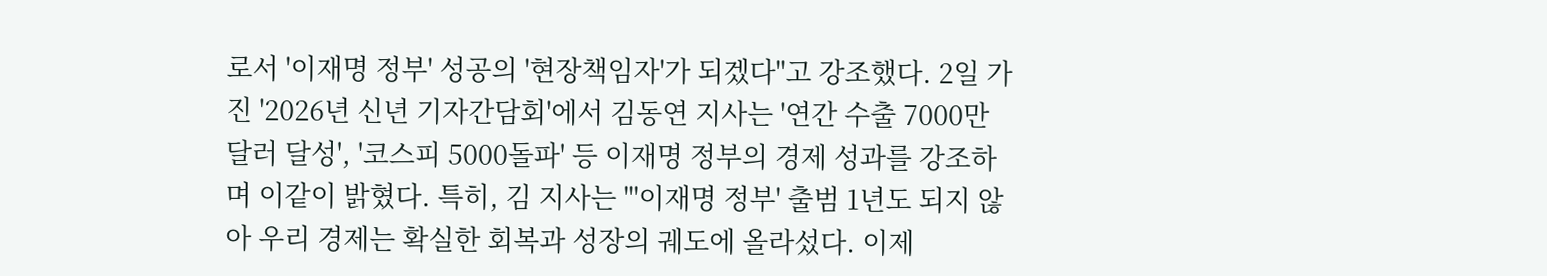로서 '이재명 정부' 성공의 '현장책임자'가 되겠다"고 강조했다. 2일 가진 '2026년 신년 기자간담회'에서 김동연 지사는 '연간 수출 7000만 달러 달성', '코스피 5000돌파' 등 이재명 정부의 경제 성과를 강조하며 이같이 밝혔다. 특히, 김 지사는 "'이재명 정부' 출범 1년도 되지 않아 우리 경제는 확실한 회복과 성장의 궤도에 올라섰다. 이제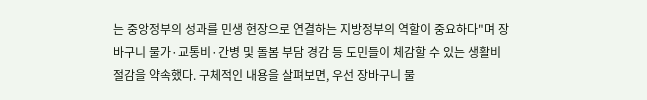는 중앙정부의 성과를 민생 현장으로 연결하는 지방정부의 역할이 중요하다"며 장바구니 물가·교통비·간병 및 돌봄 부담 경감 등 도민들이 체감할 수 있는 생활비 절감을 약속했다. 구체적인 내용을 살펴보면, 우선 장바구니 물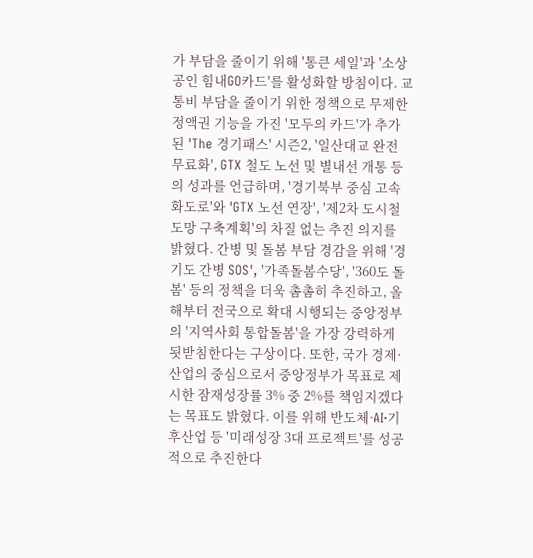가 부담을 줄이기 위해 '통큰 세일'과 '소상공인 힘내GO카드'를 활성화할 방침이다. 교통비 부담을 줄이기 위한 정책으로 무제한 정액권 기능을 가진 '모두의 카드'가 추가된 'The 경기패스' 시즌2, '일산대교 완전 무료화', GTX 철도 노선 및 별내선 개통 등의 성과를 언급하며, '경기북부 중심 고속화도로'와 'GTX 노선 연장', '제2차 도시철도망 구축계획'의 차질 없는 추진 의지를 밝혔다. 간병 및 돌봄 부담 경감을 위해 '경기도 간병 SOS', '가족돌봄수당', '360도 돌봄' 등의 정책을 더욱 촘촘히 추진하고, 올해부터 전국으로 확대 시행되는 중앙정부의 '지역사회 통합돌봄'을 가장 강력하게 됫받침한다는 구상이다. 또한, 국가 경제·산업의 중심으로서 중앙정부가 목표로 제시한 잠재성장률 3% 중 2%를 책임지겠다는 목표도 밝혔다. 이를 위해 반도체·AI·기후산업 등 '미래성장 3대 프로젝트'를 성공적으로 추진한다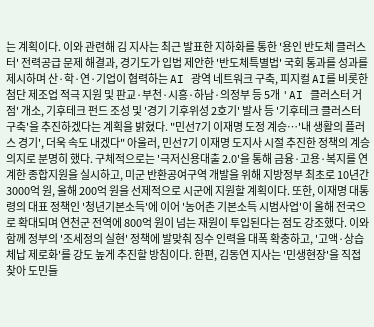는 계획이다. 이와 관련해 김 지사는 최근 발표한 지하화를 통한 '용인 반도체 클러스터' 전력공급 문제 해결과, 경기도가 입법 제안한 '반도체특별법' 국회 통과를 성과를 제시하며 산·학·연·기업이 협력하는 AI 광역 네트워크 구축, 피지컬 AI를 비롯한 첨단 제조업 적극 지원 및 판교·부천·시흥·하남·의정부 등 5개 'AI 클러스터 거점' 개소, 기후테크 펀드 조성 및 '경기 기후위성 2호기' 발사 등 '기후테크 클러스터 구축'을 추진하겠다는 계획을 밝혔다. "민선7기 이재명 도정 계승…'내 생활의 플러스 경기', 더욱 속도 내겠다" 아울러, 민선7기 이재명 도지사 시절 추진한 정책의 계승 의지로 분명히 했다. 구체적으로는 '극저신용대출 2.0'을 통해 금융·고용·복지를 연계한 종합지원을 실시하고, 미군 반환공여구역 개발을 위해 지방정부 최초로 10년간 3000억 원, 올해 200억 원을 선제적으로 시군에 지원할 계획이다. 또한, 이재명 대통령의 대표 정책인 '청년기본소득'에 이어 '농어촌 기본소득 시범사업'이 올해 전국으로 확대되며 연천군 전역에 800억 원이 넘는 재원이 투입된다는 점도 강조했다. 이와 함께 정부의 '조세정의 실현' 정책에 발맞춰 징수 인력을 대폭 확충하고, '고액·상습 체납 제로화'를 강도 높게 추진할 방침이다. 한편, 김동연 지사는 '민생현장'을 직접 찾아 도민들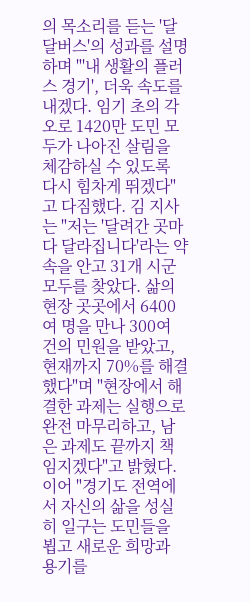의 목소리를 듣는 '달달버스'의 성과를 설명하며 "'내 생활의 플러스 경기', 더욱 속도를 내겠다. 임기 초의 각오로 1420만 도민 모두가 나아진 살림을 체감하실 수 있도록 다시 힘차게 뛰겠다"고 다짐했다. 김 지사는 "저는 '달려간 곳마다 달라집니다'라는 약속을 안고 31개 시군 모두를 찾았다. 삶의 현장 곳곳에서 6400여 명을 만나 300여 건의 민원을 받았고, 현재까지 70%를 해결했다"며 "현장에서 해결한 과제는 실행으로 완전 마무리하고, 남은 과제도 끝까지 책임지겠다"고 밝혔다. 이어 "경기도 전역에서 자신의 삶을 성실히 일구는 도민들을 뵙고 새로운 희망과 용기를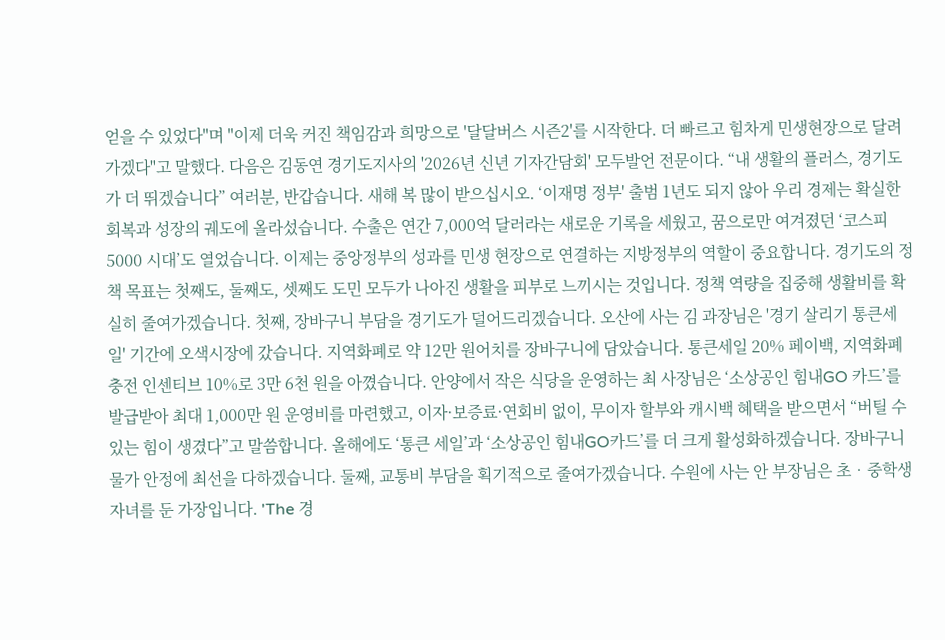얻을 수 있었다"며 "이제 더욱 커진 책임감과 희망으로 '달달버스 시즌2'를 시작한다. 더 빠르고 힘차게 민생현장으로 달려가겠다"고 말했다. 다음은 김동연 경기도지사의 '2026년 신년 기자간담회' 모두발언 전문이다. “내 생활의 플러스, 경기도가 더 뛰겠습니다” 여러분, 반갑습니다. 새해 복 많이 받으십시오. ‘이재명 정부' 출범 1년도 되지 않아 우리 경제는 확실한 회복과 성장의 궤도에 올라섰습니다. 수출은 연간 7,000억 달러라는 새로운 기록을 세웠고, 꿈으로만 여겨졌던 ‘코스피 5000 시대’도 열었습니다. 이제는 중앙정부의 성과를 민생 현장으로 연결하는 지방정부의 역할이 중요합니다. 경기도의 정책 목표는 첫째도, 둘째도, 셋째도 도민 모두가 나아진 생활을 피부로 느끼시는 것입니다. 정책 역량을 집중해 생활비를 확실히 줄여가겠습니다. 첫째, 장바구니 부담을 경기도가 덜어드리겠습니다. 오산에 사는 김 과장님은 '경기 살리기 통큰세일' 기간에 오색시장에 갔습니다. 지역화폐로 약 12만 원어치를 장바구니에 담았습니다. 통큰세일 20% 페이백, 지역화폐 충전 인센티브 10%로 3만 6천 원을 아꼈습니다. 안양에서 작은 식당을 운영하는 최 사장님은 ‘소상공인 힘내GO 카드’를 발급받아 최대 1,000만 원 운영비를 마련했고, 이자·보증료·연회비 없이, 무이자 할부와 캐시백 혜택을 받으면서 “버틸 수 있는 힘이 생겼다”고 말씀합니다. 올해에도 ‘통큰 세일’과 ‘소상공인 힘내GO카드’를 더 크게 활성화하겠습니다. 장바구니 물가 안정에 최선을 다하겠습니다. 둘째, 교통비 부담을 획기적으로 줄여가겠습니다. 수원에 사는 안 부장님은 초‧중학생 자녀를 둔 가장입니다. 'The 경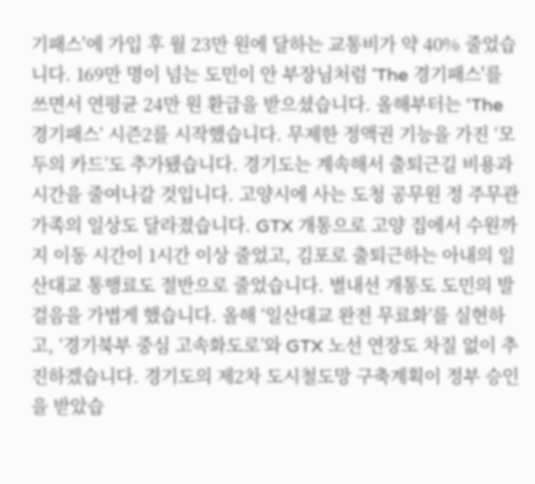기패스'에 가입 후 월 23만 원에 달하는 교통비가 약 40% 줄었습니다. 169만 명이 넘는 도민이 안 부장님처럼 'The 경기패스'를 쓰면서 연평균 24만 원 환급을 받으셨습니다. 올해부터는 ‘The 경기패스’ 시즌2를 시작했습니다. 무제한 정액권 기능을 가진 ‘모두의 카드’도 추가됐습니다. 경기도는 계속해서 출퇴근길 비용과 시간을 줄여나갈 것입니다. 고양시에 사는 도청 공무원 정 주무관 가족의 일상도 달라졌습니다. GTX 개통으로 고양 집에서 수원까지 이동 시간이 1시간 이상 줄었고, 김포로 출퇴근하는 아내의 일산대교 통행료도 절반으로 줄었습니다. 별내선 개통도 도민의 발걸음을 가볍게 했습니다. 올해 ‘일산대교 완전 무료화’를 실현하고, ‘경기북부 중심 고속화도로’와 GTX 노선 연장도 차질 없이 추진하겠습니다. 경기도의 제2차 도시철도망 구축계획이 정부 승인을 받았습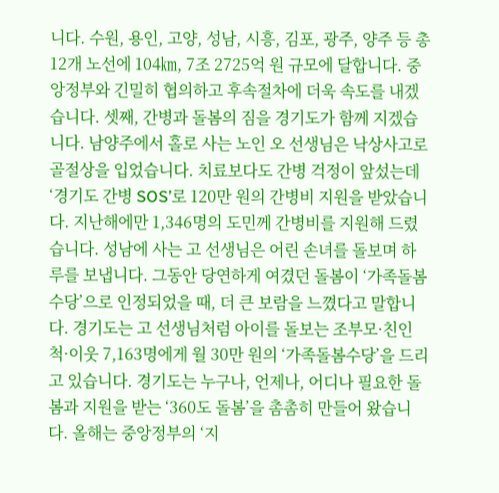니다. 수원, 용인, 고양, 성남, 시흥, 김포, 광주, 양주 등 총 12개 노선에 104㎞, 7조 2725억 원 규모에 달합니다. 중앙정부와 긴밀히 협의하고 후속절차에 더욱 속도를 내겠습니다. 셋째, 간병과 돌봄의 짐을 경기도가 함께 지겠습니다. 남양주에서 홀로 사는 노인 오 선생님은 낙상사고로 골절상을 입었습니다. 치료보다도 간병 걱정이 앞섰는데 ‘경기도 간병 SOS’로 120만 원의 간병비 지원을 받았습니다. 지난해에만 1,346명의 도민께 간병비를 지원해 드렸습니다. 성남에 사는 고 선생님은 어린 손녀를 돌보며 하루를 보냅니다. 그동안 당연하게 여겼던 돌봄이 ‘가족돌봄수당’으로 인정되었을 때, 더 큰 보람을 느꼈다고 말합니다. 경기도는 고 선생님처럼 아이를 돌보는 조부모·친인척·이웃 7,163명에게 월 30만 원의 ‘가족돌봄수당’을 드리고 있습니다. 경기도는 누구나, 언제나, 어디나 필요한 돌봄과 지원을 받는 ‘360도 돌봄’을 촘촘히 만들어 왔습니다. 올해는 중앙정부의 ‘지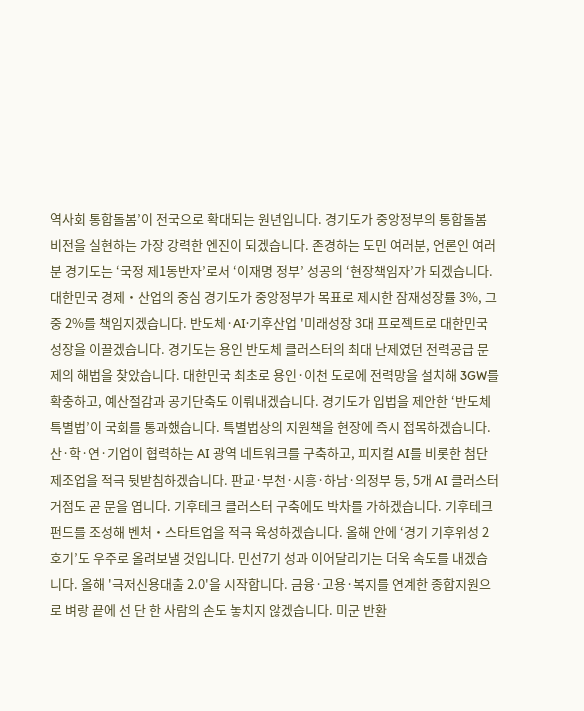역사회 통합돌봄’이 전국으로 확대되는 원년입니다. 경기도가 중앙정부의 통합돌봄 비전을 실현하는 가장 강력한 엔진이 되겠습니다. 존경하는 도민 여러분, 언론인 여러분 경기도는 ‘국정 제1동반자’로서 ‘이재명 정부’ 성공의 ‘현장책임자’가 되겠습니다. 대한민국 경제‧산업의 중심 경기도가 중앙정부가 목표로 제시한 잠재성장률 3%, 그중 2%를 책임지겠습니다. 반도체·AI·기후산업 '미래성장 3대 프로젝트로 대한민국 성장을 이끌겠습니다. 경기도는 용인 반도체 클러스터의 최대 난제였던 전력공급 문제의 해법을 찾았습니다. 대한민국 최초로 용인·이천 도로에 전력망을 설치해 3GW를 확충하고, 예산절감과 공기단축도 이뤄내겠습니다. 경기도가 입법을 제안한 ‘반도체특별법’이 국회를 통과했습니다. 특별법상의 지원책을 현장에 즉시 접목하겠습니다. 산·학·연·기업이 협력하는 AI 광역 네트워크를 구축하고, 피지컬 AI를 비롯한 첨단 제조업을 적극 뒷받침하겠습니다. 판교·부천·시흥·하남·의정부 등, 5개 AI 클러스터 거점도 곧 문을 엽니다. 기후테크 클러스터 구축에도 박차를 가하겠습니다. 기후테크 펀드를 조성해 벤처‧스타트업을 적극 육성하겠습니다. 올해 안에 ‘경기 기후위성 2호기’도 우주로 올려보낼 것입니다. 민선7기 성과 이어달리기는 더욱 속도를 내겠습니다. 올해 '극저신용대출 2.0'을 시작합니다. 금융·고용·복지를 연계한 종합지원으로 벼랑 끝에 선 단 한 사람의 손도 놓치지 않겠습니다. 미군 반환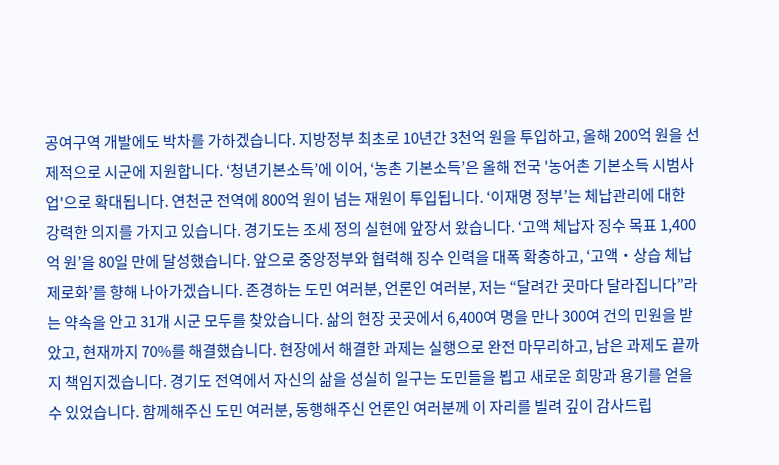공여구역 개발에도 박차를 가하겠습니다. 지방정부 최초로 10년간 3천억 원을 투입하고, 올해 200억 원을 선제적으로 시군에 지원합니다. ‘청년기본소득’에 이어, ‘농촌 기본소득’은 올해 전국 '농어촌 기본소득 시범사업'으로 확대됩니다. 연천군 전역에 800억 원이 넘는 재원이 투입됩니다. ‘이재명 정부’는 체납관리에 대한 강력한 의지를 가지고 있습니다. 경기도는 조세 정의 실현에 앞장서 왔습니다. ‘고액 체납자 징수 목표 1,400억 원’을 80일 만에 달성했습니다. 앞으로 중앙정부와 협력해 징수 인력을 대폭 확충하고, ‘고액‧상습 체납 제로화’를 향해 나아가겠습니다. 존경하는 도민 여러분, 언론인 여러분, 저는 “달려간 곳마다 달라집니다”라는 약속을 안고 31개 시군 모두를 찾았습니다. 삶의 현장 곳곳에서 6,400여 명을 만나 300여 건의 민원을 받았고, 현재까지 70%를 해결했습니다. 현장에서 해결한 과제는 실행으로 완전 마무리하고, 남은 과제도 끝까지 책임지겠습니다. 경기도 전역에서 자신의 삶을 성실히 일구는 도민들을 뵙고 새로운 희망과 용기를 얻을 수 있었습니다. 함께해주신 도민 여러분, 동행해주신 언론인 여러분께 이 자리를 빌려 깊이 감사드립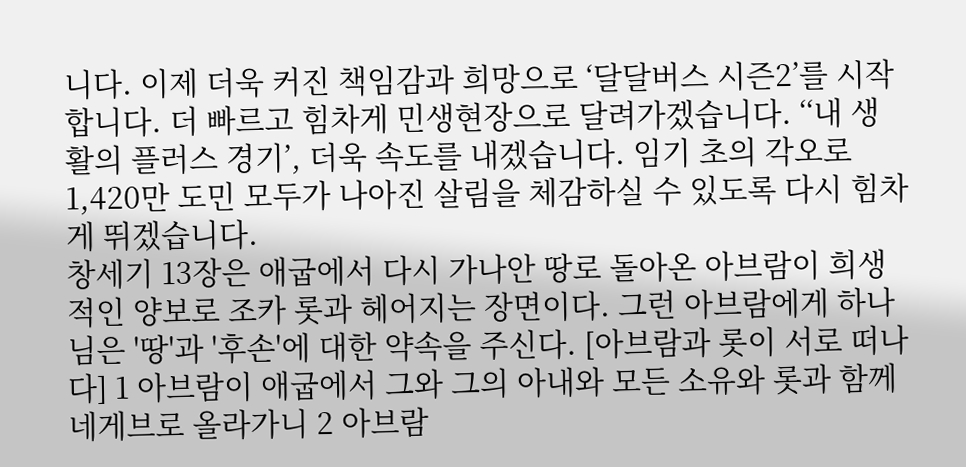니다. 이제 더욱 커진 책임감과 희망으로 ‘달달버스 시즌2’를 시작합니다. 더 빠르고 힘차게 민생현장으로 달려가겠습니다. ‘‘내 생활의 플러스 경기’, 더욱 속도를 내겠습니다. 임기 초의 각오로 1,420만 도민 모두가 나아진 살림을 체감하실 수 있도록 다시 힘차게 뛰겠습니다.
창세기 13장은 애굽에서 다시 가나안 땅로 돌아온 아브람이 희생적인 양보로 조카 롯과 헤어지는 장면이다. 그런 아브람에게 하나님은 '땅'과 '후손'에 대한 약속을 주신다. [아브람과 롯이 서로 떠나다] 1 아브람이 애굽에서 그와 그의 아내와 모든 소유와 롯과 함께 네게브로 올라가니 2 아브람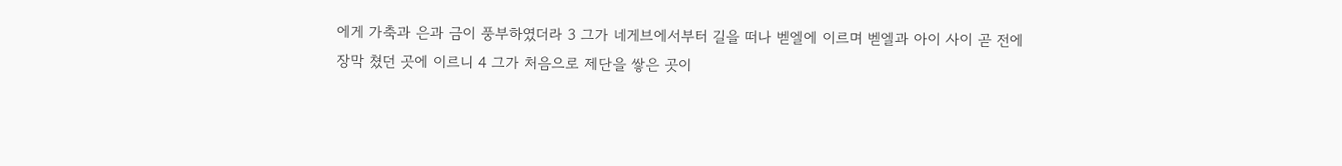에게 가축과 은과 금이 풍부하였더라 3 그가 네게브에서부터 길을 떠나 벧엘에 이르며 벧엘과 아이 사이 곧 전에 장막 쳤던 곳에 이르니 4 그가 처음으로 제단을 쌓은 곳이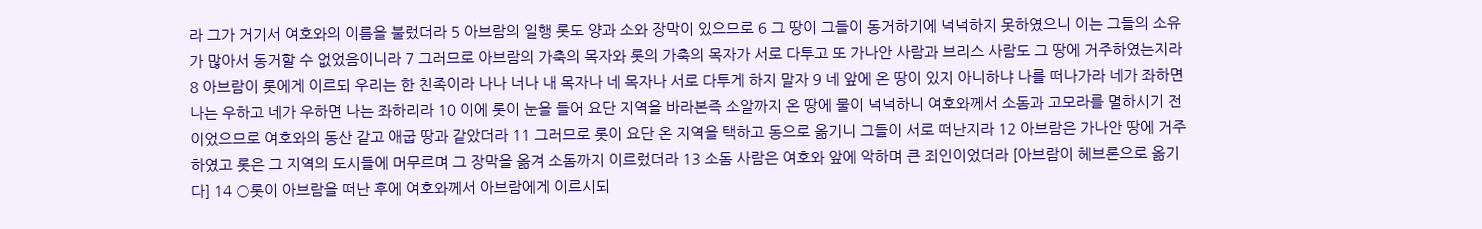라 그가 거기서 여호와의 이름을 불렀더라 5 아브람의 일행 롯도 양과 소와 장막이 있으므로 6 그 땅이 그들이 동거하기에 넉넉하지 못하였으니 이는 그들의 소유가 많아서 동거할 수 없었음이니라 7 그러므로 아브람의 가축의 목자와 롯의 가축의 목자가 서로 다투고 또 가나안 사람과 브리스 사람도 그 땅에 거주하였는지라 8 아브람이 롯에게 이르되 우리는 한 친족이라 나나 너나 내 목자나 네 목자나 서로 다투게 하지 말자 9 네 앞에 온 땅이 있지 아니하냐 나를 떠나가라 네가 좌하면 나는 우하고 네가 우하면 나는 좌하리라 10 이에 롯이 눈을 들어 요단 지역을 바라본즉 소알까지 온 땅에 물이 넉넉하니 여호와께서 소돔과 고모라를 멸하시기 전이었으므로 여호와의 동산 같고 애굽 땅과 같았더라 11 그러므로 롯이 요단 온 지역을 택하고 동으로 옮기니 그들이 서로 떠난지라 12 아브람은 가나안 땅에 거주하였고 롯은 그 지역의 도시들에 머무르며 그 장막을 옮겨 소돔까지 이르렀더라 13 소돔 사람은 여호와 앞에 악하며 큰 죄인이었더라 [아브람이 헤브론으로 옮기다] 14 ○롯이 아브람을 떠난 후에 여호와께서 아브람에게 이르시되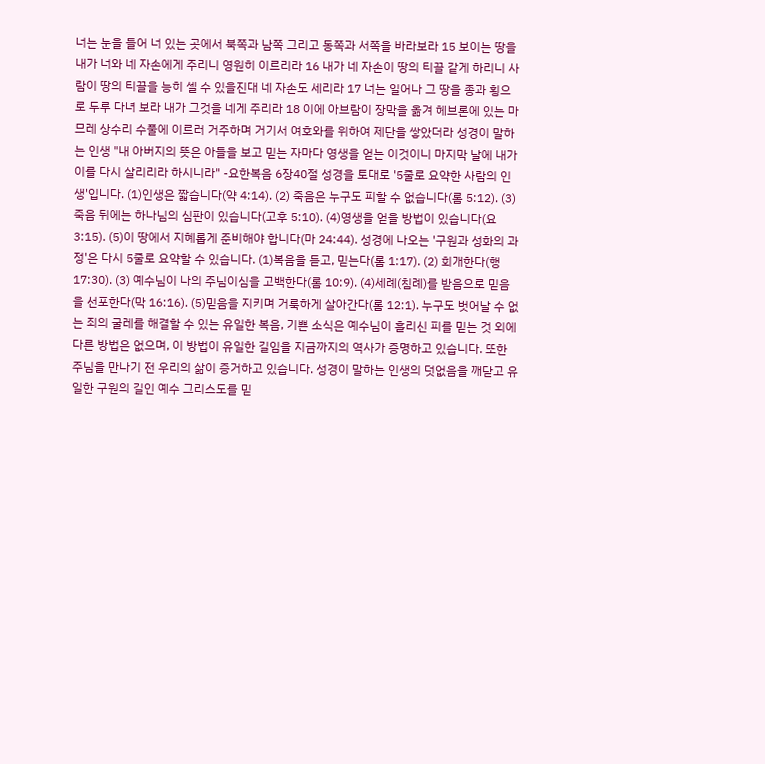너는 눈을 들어 너 있는 곳에서 북쪽과 남쪽 그리고 동쪽과 서쪽을 바라보라 15 보이는 땅을 내가 너와 네 자손에게 주리니 영원히 이르리라 16 내가 네 자손이 땅의 티끌 같게 하리니 사람이 땅의 티끌을 능히 셀 수 있을진대 네 자손도 세리라 17 너는 일어나 그 땅을 종과 횡으로 두루 다녀 보라 내가 그것을 네게 주리라 18 이에 아브람이 장막을 옮겨 헤브론에 있는 마므레 상수리 수풀에 이르러 거주하며 거기서 여호와를 위하여 제단을 쌓았더라 성경이 말하는 인생 "내 아버지의 뜻은 아들을 보고 믿는 자마다 영생을 얻는 이것이니 마지막 날에 내가 이를 다시 살리리라 하시니라" -요한복음 6장40절 성경을 토대로 '5줄로 요약한 사람의 인생'입니다. (1)인생은 짧습니다(약 4:14). (2) 죽음은 누구도 피할 수 없습니다(롬 5:12). (3)죽음 뒤에는 하나님의 심판이 있습니다(고후 5:10). (4)영생을 얻을 방법이 있습니다(요 3:15). (5)이 땅에서 지혜롭게 준비해야 합니다(마 24:44). 성경에 나오는 '구원과 성화의 과정'은 다시 5줄로 요약할 수 있습니다. (1)복음을 듣고, 믿는다(롬 1:17). (2) 회개한다(행 17:30). (3) 예수님이 나의 주님이심을 고백한다(롬 10:9). (4)세례(침례)를 받음으로 믿음을 선포한다(막 16:16). (5)믿음을 지키며 거룩하게 살아간다(롬 12:1). 누구도 벗어날 수 없는 죄의 굴레를 해결할 수 있는 유일한 복음, 기쁜 소식은 예수님이 흘리신 피를 믿는 것 외에 다른 방법은 없으며, 이 방법이 유일한 길임을 지금까지의 역사가 증명하고 있습니다. 또한 주님을 만나기 전 우리의 삶이 증거하고 있습니다. 성경이 말하는 인생의 덧없음을 깨닫고 유일한 구원의 길인 예수 그리스도를 믿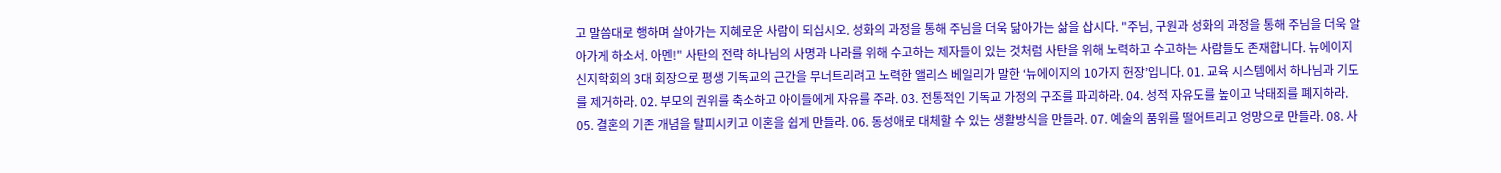고 말씀대로 행하며 살아가는 지혜로운 사람이 되십시오. 성화의 과정을 통해 주님을 더욱 닮아가는 삶을 삽시다. "주님, 구원과 성화의 과정을 통해 주님을 더욱 알아가게 하소서. 아멘!" 사탄의 전략 하나님의 사명과 나라를 위해 수고하는 제자들이 있는 것처럼 사탄을 위해 노력하고 수고하는 사람들도 존재합니다. 뉴에이지 신지학회의 3대 회장으로 평생 기독교의 근간을 무너트리려고 노력한 앨리스 베일리가 말한 ‘뉴에이지의 10가지 헌장’입니다. 01. 교육 시스템에서 하나님과 기도를 제거하라. 02. 부모의 권위를 축소하고 아이들에게 자유를 주라. 03. 전통적인 기독교 가정의 구조를 파괴하라. 04. 성적 자유도를 높이고 낙태죄를 폐지하라. 05. 결혼의 기존 개념을 탈피시키고 이혼을 쉽게 만들라. 06. 동성애로 대체할 수 있는 생활방식을 만들라. 07. 예술의 품위를 떨어트리고 엉망으로 만들라. 08. 사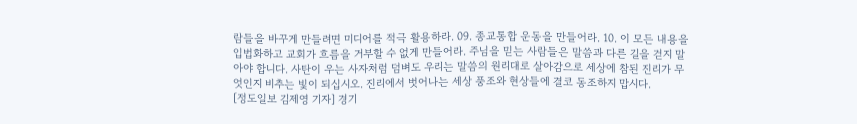람들을 바꾸게 만들려면 미디어를 적극 활용하라. 09. 종교통합 운동을 만들어라. 10. 이 모든 내용을 입법화하고 교회가 흐름을 거부할 수 없게 만들어라. 주님을 믿는 사람들은 말씀과 다른 길을 걷지 말아야 합니다. 사탄이 우는 사자처럼 덤벼도 우리는 말씀의 원리대로 살아감으로 세상에 참된 진리가 무엇인지 비추는 빛이 되십시오. 진리에서 벗어나는 세상 풍조와 현상들에 결코 동조하지 맙시다.
[정도일보 김제영 기자] 경기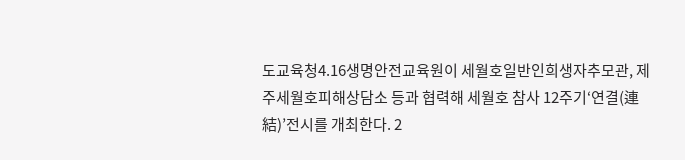도교육청4.16생명안전교육원이 세월호일반인희생자추모관, 제주세월호피해상담소 등과 협력해 세월호 참사 12주기‘연결(連結)’전시를 개최한다. 2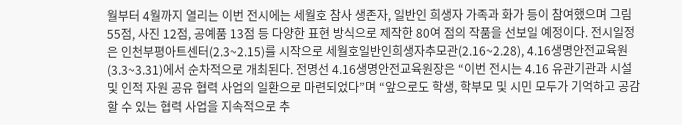월부터 4월까지 열리는 이번 전시에는 세월호 참사 생존자, 일반인 희생자 가족과 화가 등이 참여했으며 그림 55점, 사진 12점, 공예품 13점 등 다양한 표현 방식으로 제작한 80여 점의 작품을 선보일 예정이다. 전시일정은 인천부평아트센터(2.3~2.15)를 시작으로 세월호일반인희생자추모관(2.16~2.28), 4.16생명안전교육원(3.3~3.31)에서 순차적으로 개최된다. 전명선 4.16생명안전교육원장은 “이번 전시는 4.16 유관기관과 시설 및 인적 자원 공유 협력 사업의 일환으로 마련되었다”며 “앞으로도 학생, 학부모 및 시민 모두가 기억하고 공감할 수 있는 협력 사업을 지속적으로 추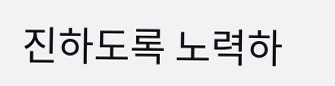진하도록 노력하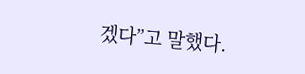겠다”고 말했다.